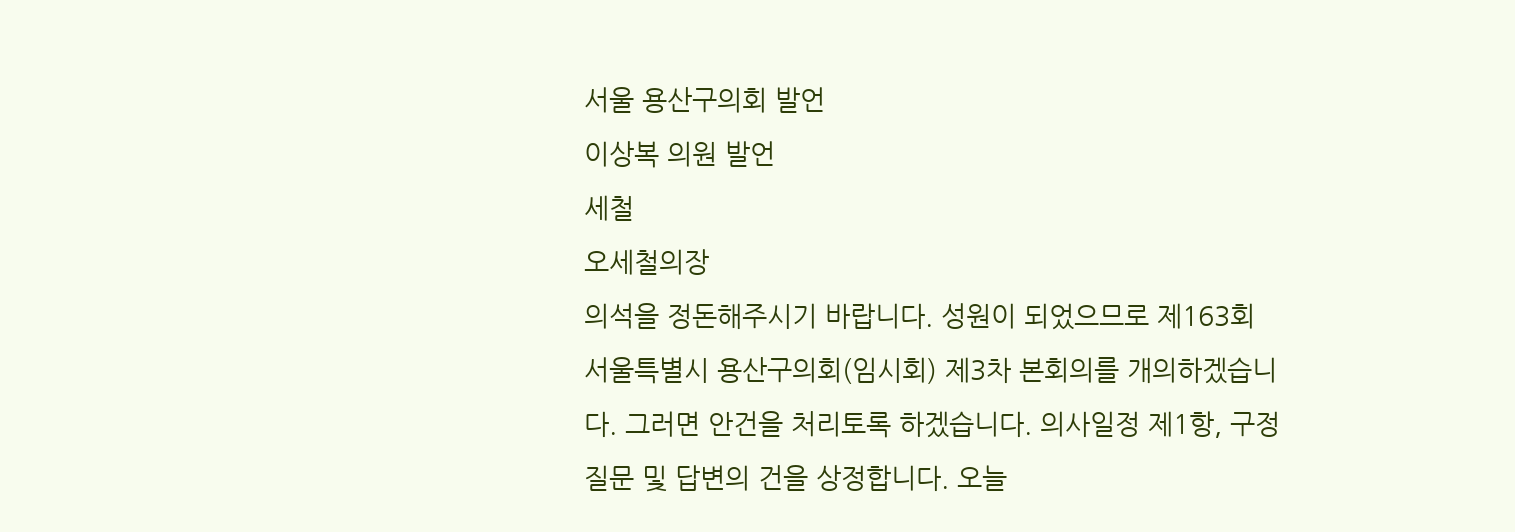서울 용산구의회 발언
이상복 의원 발언
세철
오세철의장
의석을 정돈해주시기 바랍니다. 성원이 되었으므로 제163회 서울특별시 용산구의회(임시회) 제3차 본회의를 개의하겠습니다. 그러면 안건을 처리토록 하겠습니다. 의사일정 제1항, 구정질문 및 답변의 건을 상정합니다. 오늘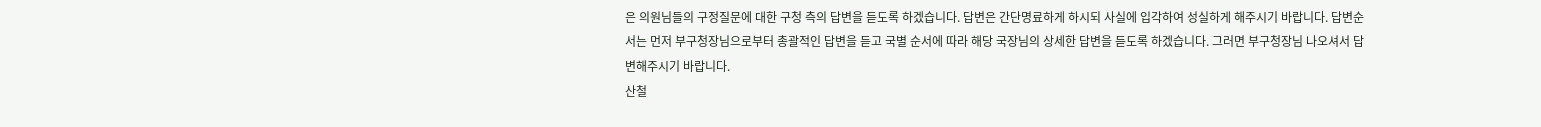은 의원님들의 구정질문에 대한 구청 측의 답변을 듣도록 하겠습니다. 답변은 간단명료하게 하시되 사실에 입각하여 성실하게 해주시기 바랍니다. 답변순서는 먼저 부구청장님으로부터 총괄적인 답변을 듣고 국별 순서에 따라 해당 국장님의 상세한 답변을 듣도록 하겠습니다. 그러면 부구청장님 나오셔서 답변해주시기 바랍니다.
산철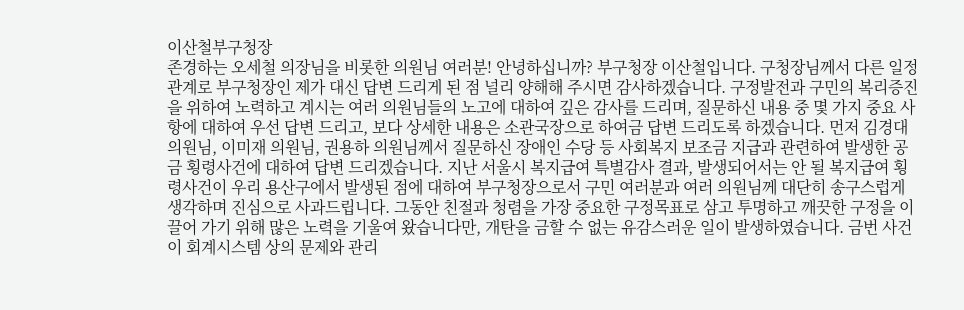이산철부구청장
존경하는 오세철 의장님을 비롯한 의원님 여러분! 안녕하십니까? 부구청장 이산철입니다. 구청장님께서 다른 일정 관계로 부구청장인 제가 대신 답변 드리게 된 점 널리 양해해 주시면 감사하겠습니다. 구정발전과 구민의 복리증진을 위하여 노력하고 계시는 여러 의원님들의 노고에 대하여 깊은 감사를 드리며, 질문하신 내용 중 몇 가지 중요 사항에 대하여 우선 답변 드리고, 보다 상세한 내용은 소관국장으로 하여금 답변 드리도록 하겠습니다. 먼저 김경대 의원님, 이미재 의원님, 권용하 의원님께서 질문하신 장애인 수당 등 사회복지 보조금 지급과 관련하여 발생한 공금 횡령사건에 대하여 답변 드리겠습니다. 지난 서울시 복지급여 특별감사 결과, 발생되어서는 안 될 복지급여 횡령사건이 우리 용산구에서 발생된 점에 대하여 부구청장으로서 구민 여러분과 여러 의원님께 대단히 송구스럽게 생각하며 진심으로 사과드립니다. 그동안 친절과 청렴을 가장 중요한 구정목표로 삼고 투명하고 깨끗한 구정을 이끌어 가기 위해 많은 노력을 기울여 왔습니다만, 개탄을 금할 수 없는 유감스러운 일이 발생하였습니다. 금번 사건이 회계시스템 상의 문제와 관리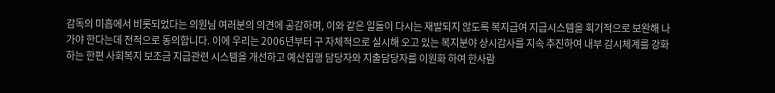감독의 미흡에서 비롯되었다는 의원님 여러분의 의견에 공감하며, 이와 같은 일들이 다시는 재발되지 않도록 복지급여 지급시스템을 획기적으로 보완해 나가야 한다는데 전적으로 동의합니다. 이에 우리는 2006년부터 구 자체적으로 실시해 오고 있는 복지분야 상시감사를 지속 추진하여 내부 감시체계를 강화하는 한편 사회복지 보조금 지급관련 시스템을 개선하고 예산집행 담당자와 지출담당자를 이원화 하여 한사람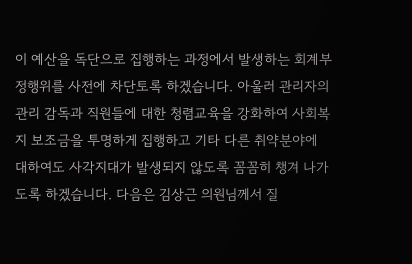이 예산을 독단으로 집행하는 과정에서 발생하는 회계부정행위를 사전에 차단토록 하겠습니다. 아울러 관리자의 관리 감독과 직원들에 대한 청렴교육을 강화하여 사회복지 보조금을 투명하게 집행하고 기타 다른 취약분야에 대하여도 사각지대가 발생되지 않도록 꼼꼼히 챙겨 나가도록 하겠습니다. 다음은 김상근 의원님께서 질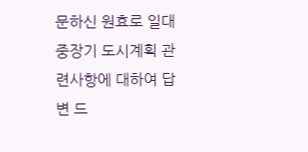문하신 원효로 일대 중장기 도시계획 관련사항에 대하여 답변 드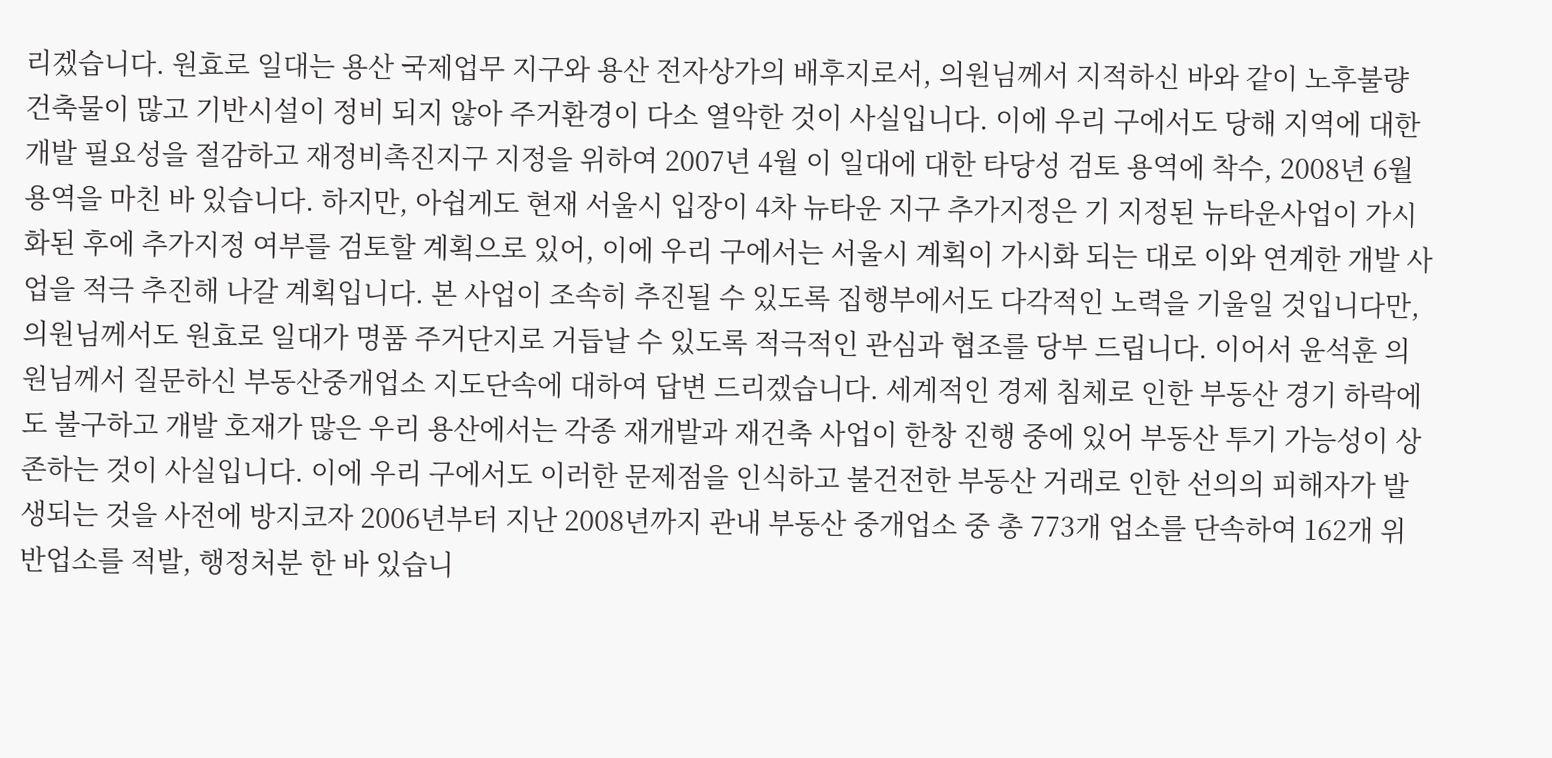리겠습니다. 원효로 일대는 용산 국제업무 지구와 용산 전자상가의 배후지로서, 의원님께서 지적하신 바와 같이 노후불량 건축물이 많고 기반시설이 정비 되지 않아 주거환경이 다소 열악한 것이 사실입니다. 이에 우리 구에서도 당해 지역에 대한 개발 필요성을 절감하고 재정비촉진지구 지정을 위하여 2007년 4월 이 일대에 대한 타당성 검토 용역에 착수, 2008년 6월 용역을 마친 바 있습니다. 하지만, 아쉽게도 현재 서울시 입장이 4차 뉴타운 지구 추가지정은 기 지정된 뉴타운사업이 가시화된 후에 추가지정 여부를 검토할 계획으로 있어, 이에 우리 구에서는 서울시 계획이 가시화 되는 대로 이와 연계한 개발 사업을 적극 추진해 나갈 계획입니다. 본 사업이 조속히 추진될 수 있도록 집행부에서도 다각적인 노력을 기울일 것입니다만, 의원님께서도 원효로 일대가 명품 주거단지로 거듭날 수 있도록 적극적인 관심과 협조를 당부 드립니다. 이어서 윤석훈 의원님께서 질문하신 부동산중개업소 지도단속에 대하여 답변 드리겠습니다. 세계적인 경제 침체로 인한 부동산 경기 하락에도 불구하고 개발 호재가 많은 우리 용산에서는 각종 재개발과 재건축 사업이 한창 진행 중에 있어 부동산 투기 가능성이 상존하는 것이 사실입니다. 이에 우리 구에서도 이러한 문제점을 인식하고 불건전한 부동산 거래로 인한 선의의 피해자가 발생되는 것을 사전에 방지코자 2006년부터 지난 2008년까지 관내 부동산 중개업소 중 총 773개 업소를 단속하여 162개 위반업소를 적발, 행정처분 한 바 있습니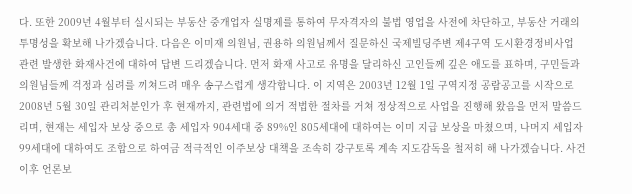다. 또한 2009년 4월부터 실시되는 부동산 중개업자 실명제를 통하여 무자격자의 불법 영업을 사전에 차단하고, 부동산 거래의 투명성을 확보해 나가겠습니다. 다음은 이미재 의원님, 권용하 의원님께서 질문하신 국제빌딩주변 제4구역 도시환경정비사업 관련 발생한 화재사건에 대하여 답변 드리겠습니다. 먼저 화재 사고로 유명을 달리하신 고인들께 깊은 애도를 표하며, 구민들과 의원님들께 걱정과 심려를 끼쳐드려 매우 송구스럽게 생각합니다. 이 지역은 2003년 12월 1일 구역지정 공람공고를 시작으로 2008년 5월 30일 관리처분인가 후 현재까지, 관련법에 의거 적법한 절차를 거쳐 정상적으로 사업을 진행해 왔음을 먼저 말씀드리며, 현재는 세입자 보상 중으로 총 세입자 904세대 중 89%인 805세대에 대하여는 이미 지급 보상을 마쳤으며, 나머지 세입자 99세대에 대하여도 조합으로 하여금 적극적인 이주보상 대책을 조속히 강구토록 계속 지도감독을 철저히 해 나가겠습니다. 사건이후 언론보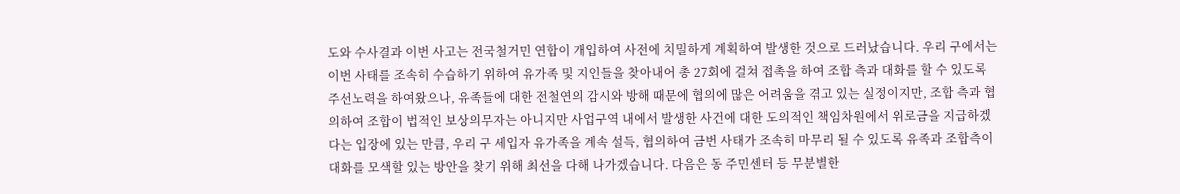도와 수사결과 이번 사고는 전국철거민 연합이 개입하여 사전에 치밀하게 계획하여 발생한 것으로 드러났습니다. 우리 구에서는 이번 사태를 조속히 수습하기 위하여 유가족 및 지인들을 찾아내어 총 27회에 걸쳐 접촉을 하여 조합 측과 대화를 할 수 있도록 주선노력을 하여왔으나, 유족들에 대한 전철연의 감시와 방해 때문에 협의에 많은 어려움을 겪고 있는 실정이지만, 조합 측과 협의하여 조합이 법적인 보상의무자는 아니지만 사업구역 내에서 발생한 사건에 대한 도의적인 책임차원에서 위로금을 지급하겠다는 입장에 있는 만큼, 우리 구 세입자 유가족을 계속 설득, 협의하여 금번 사태가 조속히 마무리 될 수 있도록 유족과 조합측이 대화를 모색할 있는 방안을 찾기 위해 최선을 다해 나가겠습니다. 다음은 동 주민센터 등 무분별한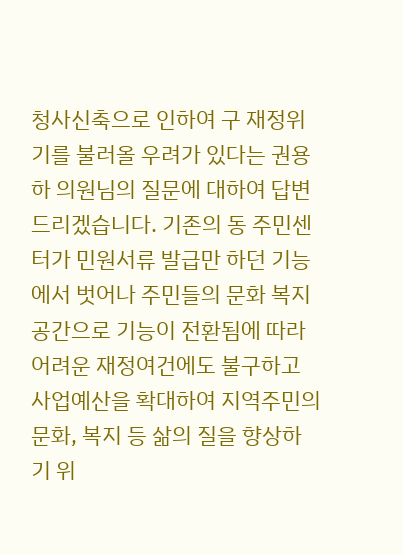청사신축으로 인하여 구 재정위기를 불러올 우려가 있다는 권용하 의원님의 질문에 대하여 답변 드리겠습니다. 기존의 동 주민센터가 민원서류 발급만 하던 기능에서 벗어나 주민들의 문화 복지공간으로 기능이 전환됨에 따라 어려운 재정여건에도 불구하고 사업예산을 확대하여 지역주민의 문화, 복지 등 삶의 질을 향상하기 위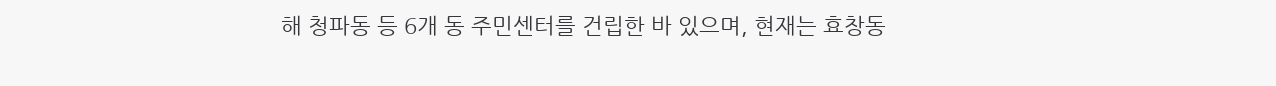해 청파동 등 6개 동 주민센터를 건립한 바 있으며, 현재는 효창동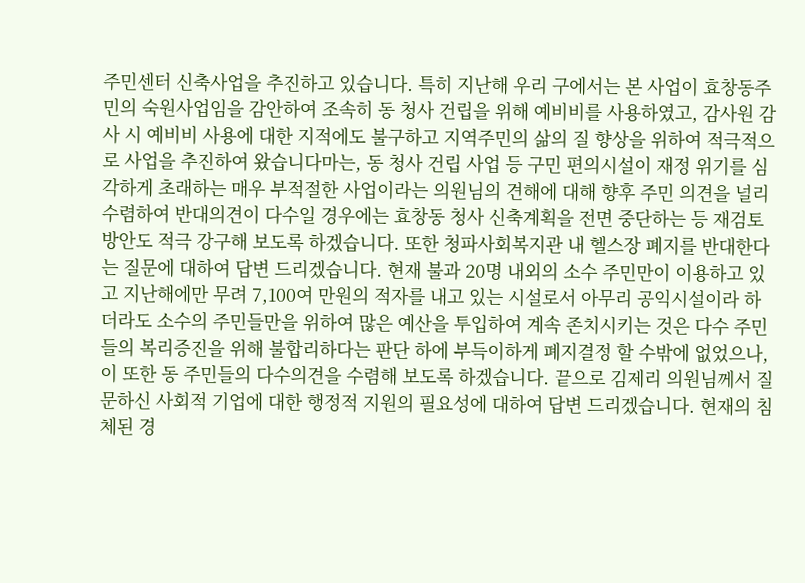주민센터 신축사업을 추진하고 있습니다. 특히 지난해 우리 구에서는 본 사업이 효창동주민의 숙원사업임을 감안하여 조속히 동 청사 건립을 위해 예비비를 사용하였고, 감사원 감사 시 예비비 사용에 대한 지적에도 불구하고 지역주민의 삶의 질 향상을 위하여 적극적으로 사업을 추진하여 왔습니다마는, 동 청사 건립 사업 등 구민 편의시설이 재정 위기를 심각하게 초래하는 매우 부적절한 사업이라는 의원님의 견해에 대해 향후 주민 의견을 널리 수렴하여 반대의견이 다수일 경우에는 효창동 청사 신축계획을 전면 중단하는 등 재검토 방안도 적극 강구해 보도록 하겠습니다. 또한 청파사회복지관 내 헬스장 폐지를 반대한다는 질문에 대하여 답변 드리겠습니다. 현재 불과 20명 내외의 소수 주민만이 이용하고 있고 지난해에만 무려 7,100여 만원의 적자를 내고 있는 시설로서 아무리 공익시설이라 하더라도 소수의 주민들만을 위하여 많은 예산을 투입하여 계속 존치시키는 것은 다수 주민들의 복리증진을 위해 불합리하다는 판단 하에 부득이하게 폐지결정 할 수밖에 없었으나, 이 또한 동 주민들의 다수의견을 수렴해 보도록 하겠습니다. 끝으로 김제리 의원님께서 질문하신 사회적 기업에 대한 행정적 지원의 필요성에 대하여 답변 드리겠습니다. 현재의 침체된 경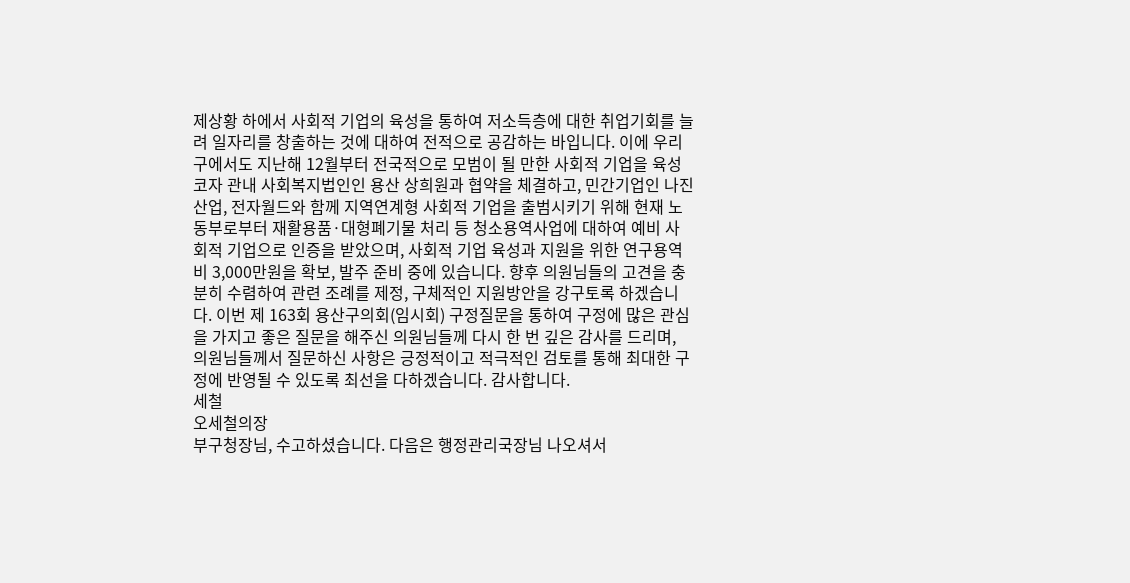제상황 하에서 사회적 기업의 육성을 통하여 저소득층에 대한 취업기회를 늘려 일자리를 창출하는 것에 대하여 전적으로 공감하는 바입니다. 이에 우리 구에서도 지난해 12월부터 전국적으로 모범이 될 만한 사회적 기업을 육성코자 관내 사회복지법인인 용산 상희원과 협약을 체결하고, 민간기업인 나진산업, 전자월드와 함께 지역연계형 사회적 기업을 출범시키기 위해 현재 노동부로부터 재활용품·대형폐기물 처리 등 청소용역사업에 대하여 예비 사회적 기업으로 인증을 받았으며, 사회적 기업 육성과 지원을 위한 연구용역비 3,000만원을 확보, 발주 준비 중에 있습니다. 향후 의원님들의 고견을 충분히 수렴하여 관련 조례를 제정, 구체적인 지원방안을 강구토록 하겠습니다. 이번 제 163회 용산구의회(임시회) 구정질문을 통하여 구정에 많은 관심을 가지고 좋은 질문을 해주신 의원님들께 다시 한 번 깊은 감사를 드리며, 의원님들께서 질문하신 사항은 긍정적이고 적극적인 검토를 통해 최대한 구정에 반영될 수 있도록 최선을 다하겠습니다. 감사합니다.
세철
오세철의장
부구청장님, 수고하셨습니다. 다음은 행정관리국장님 나오셔서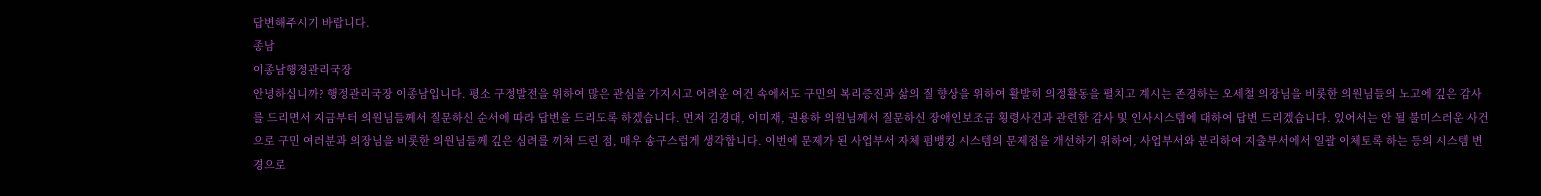답변해주시기 바랍니다.
종남
이종남행정관리국장
안녕하십니까? 행정관리국장 이종남입니다. 평소 구정발전을 위하여 많은 관심을 가지시고 어려운 여건 속에서도 구민의 복리증진과 삶의 질 향상을 위하여 활발히 의정활동을 펼치고 계시는 존경하는 오세철 의장님을 비롯한 의원님들의 노고에 깊은 감사를 드리면서 지금부터 의원님들께서 질문하신 순서에 따라 답변을 드리도록 하겠습니다. 먼저 김경대, 이미재, 권용하 의원님께서 질문하신 장애인보조금 횡령사건과 관련한 감사 및 인사시스템에 대하여 답변 드리겠습니다. 있어서는 안 될 불미스러운 사건으로 구민 여러분과 의장님을 비롯한 의원님들께 깊은 심려를 끼쳐 드린 점, 매우 송구스럽게 생각합니다. 이번에 문제가 된 사업부서 자체 펌뱅킹 시스템의 문제점을 개선하기 위하여, 사업부서와 분리하여 지출부서에서 일괄 이체토록 하는 등의 시스템 변경으로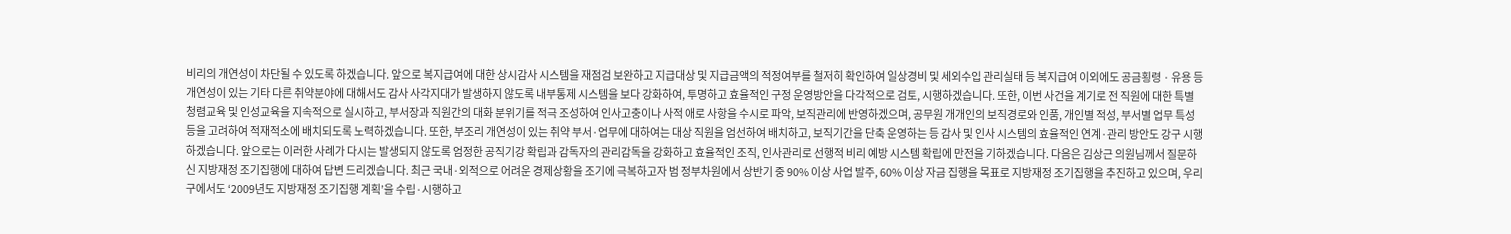비리의 개연성이 차단될 수 있도록 하겠습니다. 앞으로 복지급여에 대한 상시감사 시스템을 재점검 보완하고 지급대상 및 지급금액의 적정여부를 철저히 확인하여 일상경비 및 세외수입 관리실태 등 복지급여 이외에도 공금횡령 · 유용 등 개연성이 있는 기타 다른 취약분야에 대해서도 감사 사각지대가 발생하지 않도록 내부통제 시스템을 보다 강화하여, 투명하고 효율적인 구정 운영방안을 다각적으로 검토, 시행하겠습니다. 또한, 이번 사건을 계기로 전 직원에 대한 특별 청렴교육 및 인성교육을 지속적으로 실시하고, 부서장과 직원간의 대화 분위기를 적극 조성하여 인사고충이나 사적 애로 사항을 수시로 파악, 보직관리에 반영하겠으며, 공무원 개개인의 보직경로와 인품, 개인별 적성, 부서별 업무 특성 등을 고려하여 적재적소에 배치되도록 노력하겠습니다. 또한, 부조리 개연성이 있는 취약 부서·업무에 대하여는 대상 직원을 엄선하여 배치하고, 보직기간을 단축 운영하는 등 감사 및 인사 시스템의 효율적인 연계·관리 방안도 강구 시행하겠습니다. 앞으로는 이러한 사례가 다시는 발생되지 않도록 엄정한 공직기강 확립과 감독자의 관리감독을 강화하고 효율적인 조직, 인사관리로 선행적 비리 예방 시스템 확립에 만전을 기하겠습니다. 다음은 김상근 의원님께서 질문하신 지방재정 조기집행에 대하여 답변 드리겠습니다. 최근 국내·외적으로 어려운 경제상황을 조기에 극복하고자 범 정부차원에서 상반기 중 90% 이상 사업 발주, 60% 이상 자금 집행을 목표로 지방재정 조기집행을 추진하고 있으며, 우리 구에서도 ‘2009년도 지방재정 조기집행 계획’을 수립·시행하고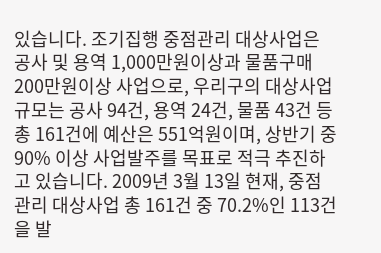있습니다. 조기집행 중점관리 대상사업은 공사 및 용역 1,000만원이상과 물품구매 200만원이상 사업으로, 우리구의 대상사업 규모는 공사 94건, 용역 24건, 물품 43건 등 총 161건에 예산은 551억원이며, 상반기 중 90% 이상 사업발주를 목표로 적극 추진하고 있습니다. 2009년 3월 13일 현재, 중점관리 대상사업 총 161건 중 70.2%인 113건을 발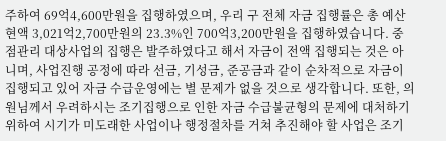주하여 69억4,600만원을 집행하였으며, 우리 구 전체 자금 집행률은 총 예산현액 3,021억2,700만원의 23.3%인 700억3,200만원을 집행하였습니다. 중점관리 대상사업의 집행은 발주하였다고 해서 자금이 전액 집행되는 것은 아니며, 사업진행 공정에 따라 선금, 기성금, 준공금과 같이 순차적으로 자금이 집행되고 있어 자금 수급운영에는 별 문제가 없을 것으로 생각합니다. 또한, 의원님께서 우려하시는 조기집행으로 인한 자금 수급불균형의 문제에 대처하기 위하여 시기가 미도래한 사업이나 행정절차를 거쳐 추진해야 할 사업은 조기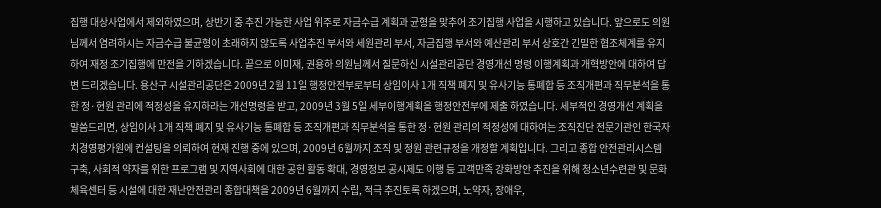집행 대상사업에서 제외하였으며, 상반기 중 추진 가능한 사업 위주로 자금수급 계획과 균형을 맞추어 조기집행 사업을 시행하고 있습니다. 앞으로도 의원님께서 염려하시는 자금수급 불균형이 초래하지 않도록 사업추진 부서와 세원관리 부서, 자금집행 부서와 예산관리 부서 상호간 긴밀한 협조체계를 유지하여 재정 조기집행에 만전을 기하겠습니다. 끝으로 이미재, 권용하 의원님께서 질문하신 시설관리공단 경영개선 명령 이행계획과 개혁방안에 대하여 답변 드리겠습니다. 용산구 시설관리공단은 2009년 2월 11일 행정안전부로부터 상임이사 1개 직책 폐지 및 유사기능 통폐합 등 조직개편과 직무분석을 통한 정·현원 관리에 적정성을 유지하라는 개선명령을 받고, 2009년 3월 5일 세부이행계획을 행정안전부에 제출 하였습니다. 세부적인 경영개선 계획을 말씀드리면, 상임이사 1개 직책 폐지 및 유사기능 통폐합 등 조직개편과 직무분석을 통한 정·현원 관리의 적정성에 대하여는 조직진단 전문기관인 한국자치경영평가원에 컨설팅을 의뢰하여 현재 진행 중에 있으며, 2009년 6월까지 조직 및 정원 관련규정을 개정할 계획입니다. 그리고 종합 안전관리시스템 구축, 사회적 약자를 위한 프로그램 및 지역사회에 대한 공헌 활동 확대, 경영정보 공시제도 이행 등 고객만족 강화방안 추진을 위해 청소년수련관 및 문화체육센터 등 시설에 대한 재난안전관리 종합대책을 2009년 6월까지 수립, 적극 추진토록 하겠으며, 노약자, 장애우,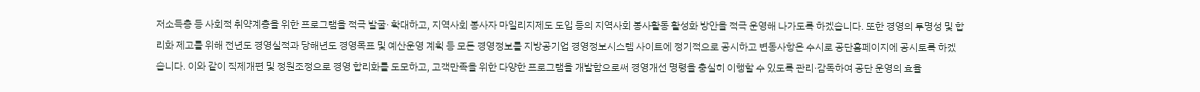저소득층 등 사회적 취약계층을 위한 프로그램을 적극 발굴· 확대하고, 지역사회 봉사자 마일리지제도 도입 등의 지역사회 봉사활동 활성화 방안을 적극 운영해 나가도록 하겠습니다. 또한 경영의 투명성 및 합리화 제고를 위해 전년도 경영실적과 당해년도 경영목표 및 예산운영 계획 등 모든 경영정보를 지방공기업 경영정보시스템 사이트에 정기적으로 공시하고 변동사항은 수시로 공단홈페이지에 공시토록 하겠습니다. 이와 같이 직제개편 및 정원조정으로 경영 합리화를 도모하고, 고객만족을 위한 다양한 프로그램을 개발함으로써 경영개선 명령을 충실히 이행할 수 있도록 관리·감독하여 공단 운영의 효율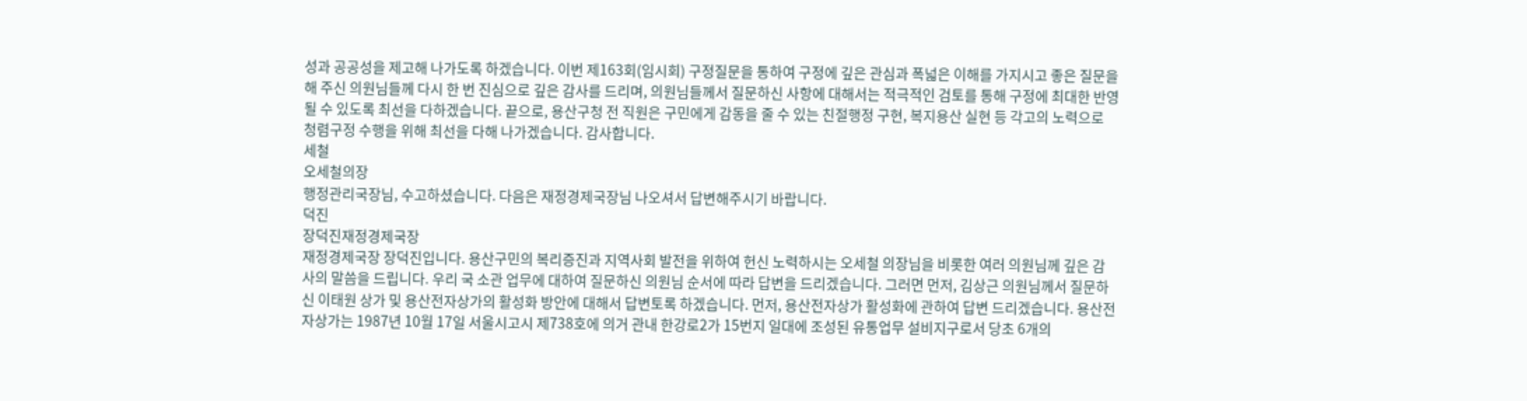성과 공공성을 제고해 나가도록 하겠습니다. 이번 제163회(임시회) 구정질문을 통하여 구정에 깊은 관심과 폭넓은 이해를 가지시고 좋은 질문을 해 주신 의원님들께 다시 한 번 진심으로 깊은 감사를 드리며, 의원님들께서 질문하신 사항에 대해서는 적극적인 검토를 통해 구정에 최대한 반영될 수 있도록 최선을 다하겠습니다. 끝으로, 용산구청 전 직원은 구민에게 감동을 줄 수 있는 친절행정 구현, 복지용산 실현 등 각고의 노력으로 청렴구정 수행을 위해 최선을 다해 나가겠습니다. 감사합니다.
세철
오세철의장
행정관리국장님, 수고하셨습니다. 다음은 재정경제국장님 나오셔서 답변해주시기 바랍니다.
덕진
장덕진재정경제국장
재정경제국장 장덕진입니다. 용산구민의 복리증진과 지역사회 발전을 위하여 헌신 노력하시는 오세철 의장님을 비롯한 여러 의원님께 깊은 감사의 말씀을 드립니다. 우리 국 소관 업무에 대하여 질문하신 의원님 순서에 따라 답변을 드리겠습니다. 그러면 먼저, 김상근 의원님께서 질문하신 이태원 상가 및 용산전자상가의 활성화 방안에 대해서 답변토록 하겠습니다. 먼저, 용산전자상가 활성화에 관하여 답변 드리겠습니다. 용산전자상가는 1987년 10월 17일 서울시고시 제738호에 의거 관내 한강로2가 15번지 일대에 조성된 유통업무 설비지구로서 당초 6개의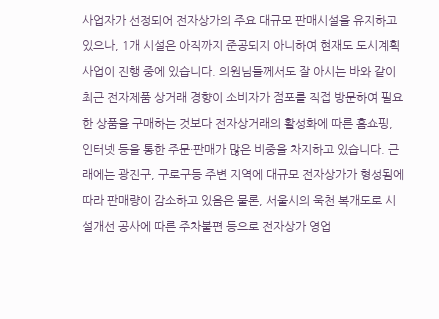사업자가 선정되어 전자상가의 주요 대규모 판매시설을 유지하고 있으나, 1개 시설은 아직까지 준공되지 아니하여 현재도 도시계획사업이 진행 중에 있습니다. 의원님들께서도 잘 아시는 바와 같이 최근 전자제품 상거래 경향이 소비자가 점포를 직접 방문하여 필요한 상품을 구매하는 것보다 전자상거래의 활성화에 따른 홈쇼핑, 인터넷 등을 통한 주문·판매가 많은 비중을 차지하고 있습니다. 근래에는 광진구, 구로구등 주변 지역에 대규모 전자상가가 형성됨에 따라 판매량이 감소하고 있음은 물론, 서울시의 욱천 복개도로 시설개선 공사에 따른 주차불편 등으로 전자상가 영업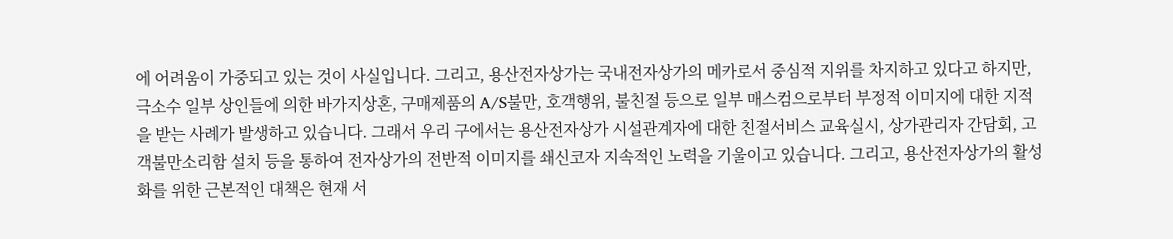에 어려움이 가중되고 있는 것이 사실입니다. 그리고, 용산전자상가는 국내전자상가의 메카로서 중심적 지위를 차지하고 있다고 하지만, 극소수 일부 상인들에 의한 바가지상혼, 구매제품의 A/S불만, 호객행위, 불친절 등으로 일부 매스컴으로부터 부정적 이미지에 대한 지적을 받는 사례가 발생하고 있습니다. 그래서 우리 구에서는 용산전자상가 시설관계자에 대한 친절서비스 교육실시, 상가관리자 간담회, 고객불만소리함 설치 등을 통하여 전자상가의 전반적 이미지를 쇄신코자 지속적인 노력을 기울이고 있습니다. 그리고, 용산전자상가의 활성화를 위한 근본적인 대책은 현재 서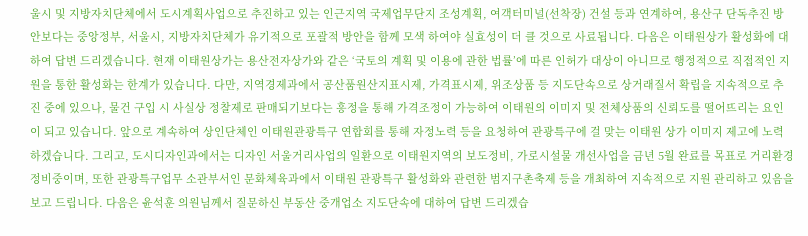울시 및 지방자치단체에서 도시계획사업으로 추진하고 있는 인근지역 국제업무단지 조성계획, 여객터미널(선착장) 건설 등과 연계하여, 용산구 단독추진 방안보다는 중앙정부, 서울시, 지방자치단체가 유기적으로 포괄적 방안을 함께 모색 하여야 실효성이 더 클 것으로 사료됩니다. 다음은 이태원상가 활성화에 대하여 답변 드리겠습니다. 현재 이태원상가는 용산전자상가와 같은 ‘국토의 계획 및 이용에 관한 법률’에 따른 인허가 대상이 아니므로 행정적으로 직접적인 지원을 통한 활성화는 한계가 있습니다. 다만, 지역경제과에서 공산품원산지표시제, 가격표시제, 위조상품 등 지도단속으로 상거래질서 확립을 지속적으로 추진 중에 있으나, 물건 구입 시 사실상 정찰제로 판매되기보다는 흥정을 통해 가격조정이 가능하여 이태원의 이미지 및 전체상품의 신뢰도를 떨어뜨리는 요인이 되고 있습니다. 앞으로 계속하여 상인단체인 이태원관광특구 연합회를 통해 자정노력 등을 요청하여 관광특구에 걸 맞는 이태원 상가 이미지 제고에 노력하겠습니다. 그리고, 도시디자인과에서는 디자인 서울거리사업의 일환으로 이태원지역의 보도정비, 가로시설물 개선사업을 금년 5월 완료를 목표로 거리환경 정비중이며, 또한 관광특구업무 소관부서인 문화체육과에서 이태원 관광특구 활성화와 관련한 범지구촌축제 등을 개최하여 지속적으로 지원 관리하고 있음을 보고 드립니다. 다음은 윤석훈 의원님께서 질문하신 부동산 중개업소 지도단속에 대하여 답변 드리겠습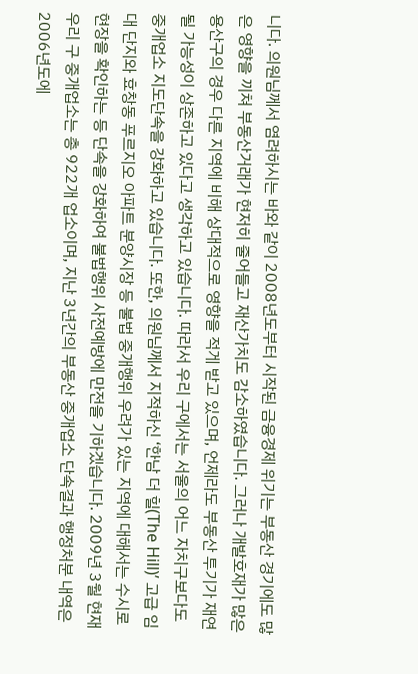니다. 의원님께서 염려하시는 바와 같이 2008년도부터 시작된 금융경제 위기는 부동산 경기에도 많은 영향을 끼쳐 부동산거래가 현저히 줄어들고 재산가치도 감소하였습니다. 그러나 개발호재가 많은 용산구의 경우 다른 지역에 비해 상대적으로 영향을 적게 받고 있으며, 언제라도 부동산 투기가 재연될 가능성이 상존하고 있다고 생각하고 있습니다. 따라서 우리 구에서는 서울의 어느 자치구보다도 중개업소 지도단속을 강화하고 있습니다. 또한, 의원님께서 지적하신 ‘한남 더 힐(The Hill)’ 고급 임대 단지와 효창동 푸르지오 아파트 분양시장 등 불법 중개행위 우려가 있는 지역에 대해서는 수시로 현장을 확인하는 등 단속을 강화하여 불법행위 사전예방에 만전을 기하겠습니다. 2009년 3월 현재 우리 구 중개업소는 총 922개 업소이며, 지난 3년간의 부동산 중개업소 단속결과 행정처분 내역은 2006년도에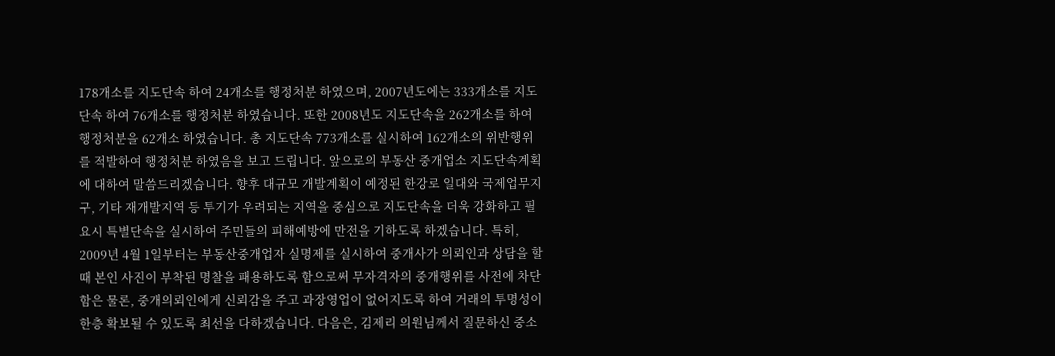178개소를 지도단속 하여 24개소를 행정처분 하였으며, 2007년도에는 333개소를 지도단속 하여 76개소를 행정처분 하였습니다. 또한 2008년도 지도단속을 262개소를 하여 행정처분을 62개소 하였습니다. 총 지도단속 773개소를 실시하여 162개소의 위반행위를 적발하여 행정처분 하였음을 보고 드립니다. 앞으로의 부동산 중개업소 지도단속계획에 대하여 말씀드리겠습니다. 향후 대규모 개발계획이 예정된 한강로 일대와 국제업무지구, 기타 재개발지역 등 투기가 우려되는 지역을 중심으로 지도단속을 더욱 강화하고 필요시 특별단속을 실시하여 주민들의 피해예방에 만전을 기하도록 하겠습니다. 특히, 2009년 4월 1일부터는 부동산중개업자 실명제를 실시하여 중개사가 의뢰인과 상담을 할 때 본인 사진이 부착된 명찰을 패용하도록 함으로써 무자격자의 중개행위를 사전에 차단함은 물론, 중개의뢰인에게 신뢰감을 주고 과장영업이 없어지도록 하여 거래의 투명성이 한층 확보될 수 있도록 최선을 다하겠습니다. 다음은, 김제리 의원님께서 질문하신 중소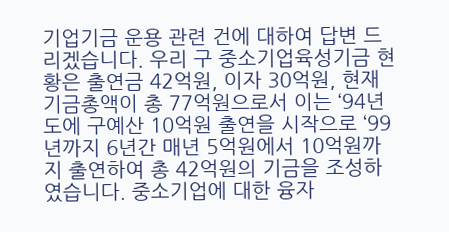기업기금 운용 관련 건에 대하여 답변 드리겠습니다. 우리 구 중소기업육성기금 현황은 출연금 42억원, 이자 30억원, 현재 기금총액이 총 77억원으로서 이는 ‘94년도에 구예산 10억원 출연을 시작으로 ‘99년까지 6년간 매년 5억원에서 10억원까지 출연하여 총 42억원의 기금을 조성하였습니다. 중소기업에 대한 융자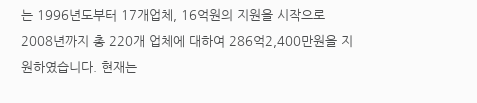는 1996년도부터 17개업체, 16억원의 지원을 시작으로 2008년까지 총 220개 업체에 대하여 286억2,400만원을 지원하였습니다. 현재는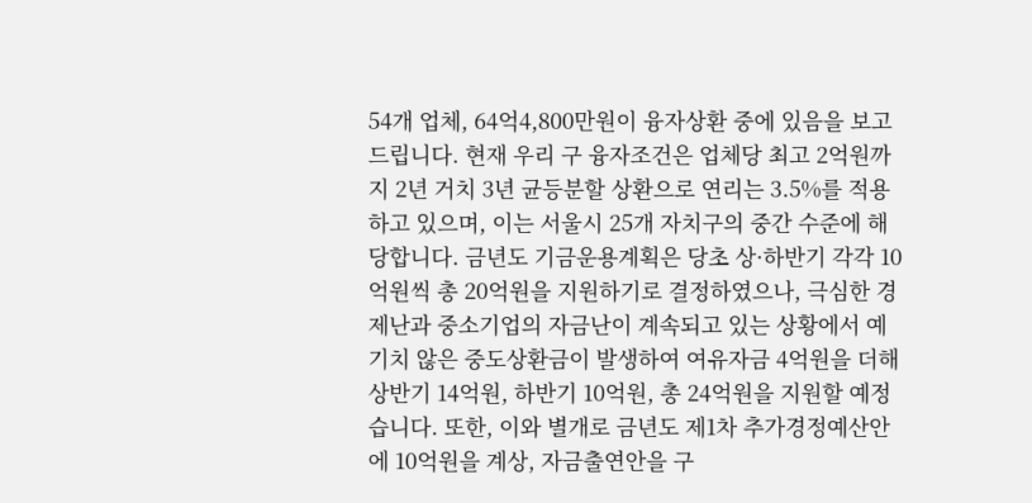54개 업체, 64억4,800만원이 융자상환 중에 있음을 보고 드립니다. 현재 우리 구 융자조건은 업체당 최고 2억원까지 2년 거치 3년 균등분할 상환으로 연리는 3.5%를 적용하고 있으며, 이는 서울시 25개 자치구의 중간 수준에 해당합니다. 금년도 기금운용계획은 당초 상·하반기 각각 10억원씩 총 20억원을 지원하기로 결정하였으나, 극심한 경제난과 중소기업의 자금난이 계속되고 있는 상황에서 예기치 않은 중도상환금이 발생하여 여유자금 4억원을 더해 상반기 14억원, 하반기 10억원, 총 24억원을 지원할 예정습니다. 또한, 이와 별개로 금년도 제1차 추가경정예산안에 10억원을 계상, 자금출연안을 구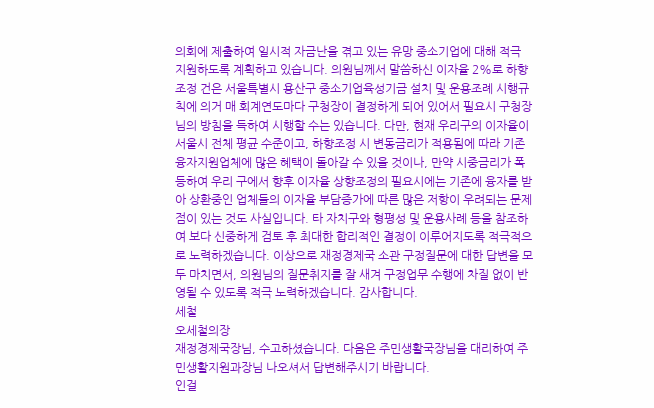의회에 제출하여 일시적 자금난을 겪고 있는 유망 중소기업에 대해 적극 지원하도록 계획하고 있습니다. 의원님께서 말씀하신 이자율 2%로 하향조정 건은 서울특별시 용산구 중소기업육성기금 설치 및 운용조례 시행규칙에 의거 매 회계연도마다 구청장이 결정하게 되어 있어서 필요시 구청장님의 방침을 득하여 시행할 수는 있습니다. 다만, 현재 우리구의 이자율이 서울시 전체 평균 수준이고, 하향조정 시 변동금리가 적용됨에 따라 기존 융자지원업체에 많은 혜택이 돌아갈 수 있을 것이나, 만약 시중금리가 폭등하여 우리 구에서 향후 이자율 상향조정의 필요시에는 기존에 융자를 받아 상환중인 업체들의 이자율 부담증가에 따른 많은 저항이 우려되는 문제점이 있는 것도 사실입니다. 타 자치구와 형평성 및 운용사례 등을 참조하여 보다 신중하게 검토 후 최대한 합리적인 결정이 이루어지도록 적극적으로 노력하겠습니다. 이상으로 재정경제국 소관 구정질문에 대한 답변을 모두 마치면서, 의원님의 질문취지를 잘 새겨 구정업무 수행에 차질 없이 반영될 수 있도록 적극 노력하겠습니다. 감사합니다.
세철
오세철의장
재정경제국장님, 수고하셨습니다. 다음은 주민생활국장님을 대리하여 주민생활지원과장님 나오셔서 답변해주시기 바랍니다.
인걸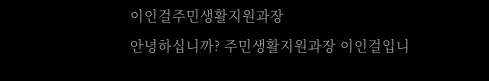이인걸주민생활지원과장
안녕하십니까? 주민생활지원과장 이인걸입니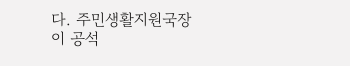다. 주민생활지원국장이 공석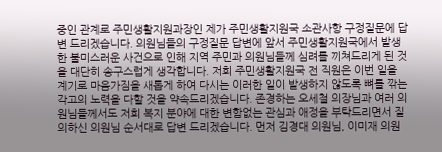중인 관계로 주민생활지원과장인 제가 주민생활지원국 소관사항 구정질문에 답변 드리겠습니다. 의원님들의 구정질문 답변에 앞서 주민생활지원국에서 발생한 불미스러운 사건으로 인해 지역 주민과 의원님들께 심려를 끼쳐드리게 된 것을 대단히 송구스럽게 생각합니다. 저희 주민생활지원국 전 직원은 이번 일을 계기로 마음가짐을 새롭게 하여 다시는 이러한 일이 발생하지 않도록 뼈를 깎는 각고의 노력을 다할 것을 약속드리겠습니다. 존경하는 오세철 의장님과 여러 의원님들께서도 저희 복지 분야에 대한 변함없는 관심과 애정을 부탁드리면서 질의하신 의원님 순서대로 답변 드리겠습니다. 먼저 김경대 의원님, 이미재 의원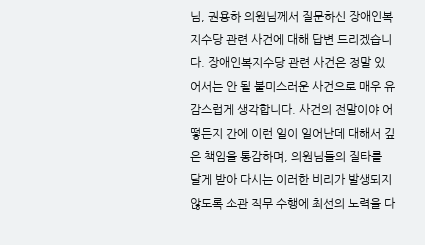님, 권용하 의원님께서 질문하신 장애인복지수당 관련 사건에 대해 답변 드리겠습니다. 장애인복지수당 관련 사건은 정말 있어서는 안 될 불미스러운 사건으로 매우 유감스럽게 생각합니다. 사건의 전말이야 어떻든지 간에 이런 일이 일어난데 대해서 깊은 책임을 통감하며, 의원님들의 질타를 달게 받아 다시는 이러한 비리가 발생되지 않도록 소관 직무 수행에 최선의 노력을 다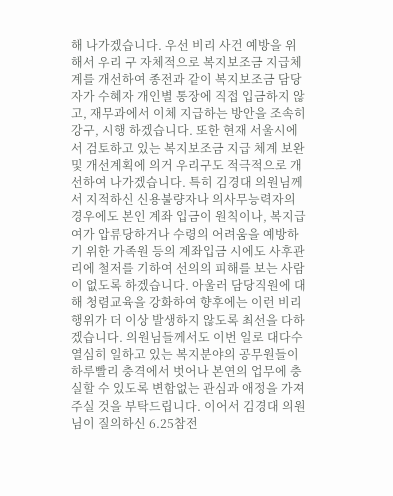해 나가겠습니다. 우선 비리 사건 예방을 위해서 우리 구 자체적으로 복지보조금 지급체계를 개선하여 종전과 같이 복지보조금 담당자가 수혜자 개인별 통장에 직접 입금하지 않고, 재무과에서 이체 지급하는 방안을 조속히 강구, 시행 하겠습니다. 또한 현재 서울시에서 검토하고 있는 복지보조금 지급 체계 보완 및 개선계획에 의거 우리구도 적극적으로 개선하여 나가겠습니다. 특히 김경대 의원님께서 지적하신 신용불량자나 의사무능력자의 경우에도 본인 계좌 입금이 원칙이나, 복지급여가 압류당하거나 수령의 어려움을 예방하기 위한 가족원 등의 계좌입금 시에도 사후관리에 철저를 기하여 선의의 피해를 보는 사람이 없도록 하겠습니다. 아울러 담당직원에 대해 청렴교육을 강화하여 향후에는 이런 비리행위가 더 이상 발생하지 않도록 최선을 다하겠습니다. 의원님들께서도 이번 일로 대다수 열심히 일하고 있는 복지분야의 공무원들이 하루빨리 충격에서 벗어나 본연의 업무에 충실할 수 있도록 변함없는 관심과 애정을 가져 주실 것을 부탁드립니다. 이어서 김경대 의원님이 질의하신 6.25참전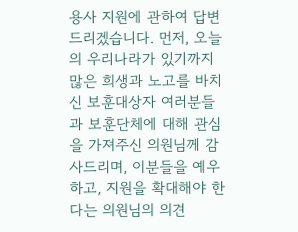용사 지원에 관하여 답변 드리겠습니다. 먼저, 오늘의 우리나라가 있기까지 많은 희생과 노고를 바치신 보훈대상자 여러분들과 보훈단체에 대해 관심을 가져주신 의원님께 감사드리며, 이분들을 예우하고, 지원을 확대해야 한다는 의원님의 의견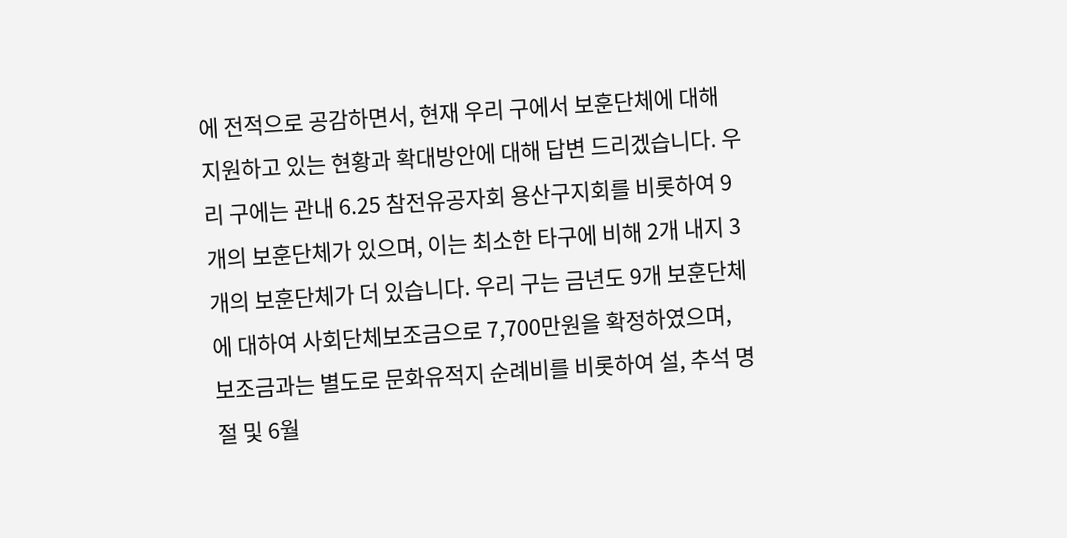에 전적으로 공감하면서, 현재 우리 구에서 보훈단체에 대해 지원하고 있는 현황과 확대방안에 대해 답변 드리겠습니다. 우리 구에는 관내 6.25 참전유공자회 용산구지회를 비롯하여 9개의 보훈단체가 있으며, 이는 최소한 타구에 비해 2개 내지 3개의 보훈단체가 더 있습니다. 우리 구는 금년도 9개 보훈단체에 대하여 사회단체보조금으로 7,700만원을 확정하였으며, 보조금과는 별도로 문화유적지 순례비를 비롯하여 설, 추석 명절 및 6월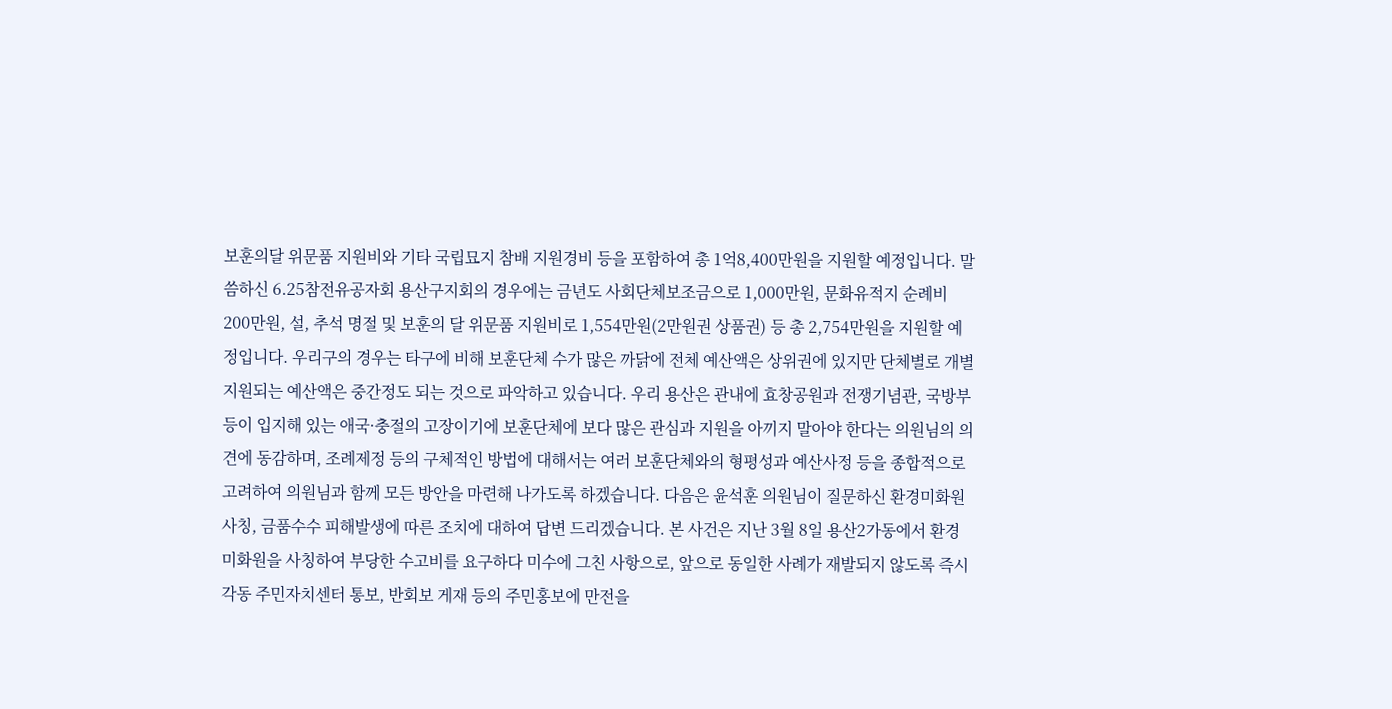보훈의달 위문품 지원비와 기타 국립묘지 참배 지원경비 등을 포함하여 총 1억8,400만원을 지원할 예정입니다. 말씀하신 6.25참전유공자회 용산구지회의 경우에는 금년도 사회단체보조금으로 1,000만원, 문화유적지 순례비 200만원, 설, 추석 명절 및 보훈의 달 위문품 지원비로 1,554만원(2만원권 상품권) 등 총 2,754만원을 지원할 예정입니다. 우리구의 경우는 타구에 비해 보훈단체 수가 많은 까닭에 전체 예산액은 상위권에 있지만 단체별로 개별 지원되는 예산액은 중간정도 되는 것으로 파악하고 있습니다. 우리 용산은 관내에 효창공원과 전쟁기념관, 국방부 등이 입지해 있는 애국·충절의 고장이기에 보훈단체에 보다 많은 관심과 지원을 아끼지 말아야 한다는 의원님의 의견에 동감하며, 조례제정 등의 구체적인 방법에 대해서는 여러 보훈단체와의 형평성과 예산사정 등을 종합적으로 고려하여 의원님과 함께 모든 방안을 마련해 나가도록 하겠습니다. 다음은 윤석훈 의원님이 질문하신 환경미화원 사칭, 금품수수 피해발생에 따른 조치에 대하여 답변 드리겠습니다. 본 사건은 지난 3월 8일 용산2가동에서 환경미화원을 사칭하여 부당한 수고비를 요구하다 미수에 그친 사항으로, 앞으로 동일한 사례가 재발되지 않도록 즉시 각동 주민자치센터 통보, 반회보 게재 등의 주민홍보에 만전을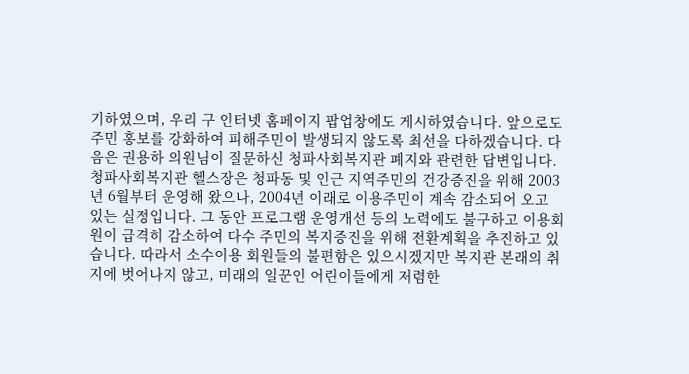기하였으며, 우리 구 인터넷 홈페이지 팝업창에도 게시하였습니다. 앞으로도 주민 홍보를 강화하여 피해주민이 발생되지 않도록 최선을 다하겠습니다. 다음은 권용하 의원님이 질문하신 청파사회복지관 폐지와 관련한 답변입니다. 청파사회복지관 헬스장은 청파동 및 인근 지역주민의 건강증진을 위해 2003년 6월부터 운영해 왔으나, 2004년 이래로 이용주민이 계속 감소되어 오고 있는 실정입니다. 그 동안 프로그램 운영개선 등의 노력에도 불구하고 이용회원이 급격히 감소하여 다수 주민의 복지증진을 위해 전환계획을 추진하고 있습니다. 따라서 소수이용 회원들의 불편함은 있으시겠지만 복지관 본래의 취지에 벗어나지 않고, 미래의 일꾼인 어린이들에게 저렴한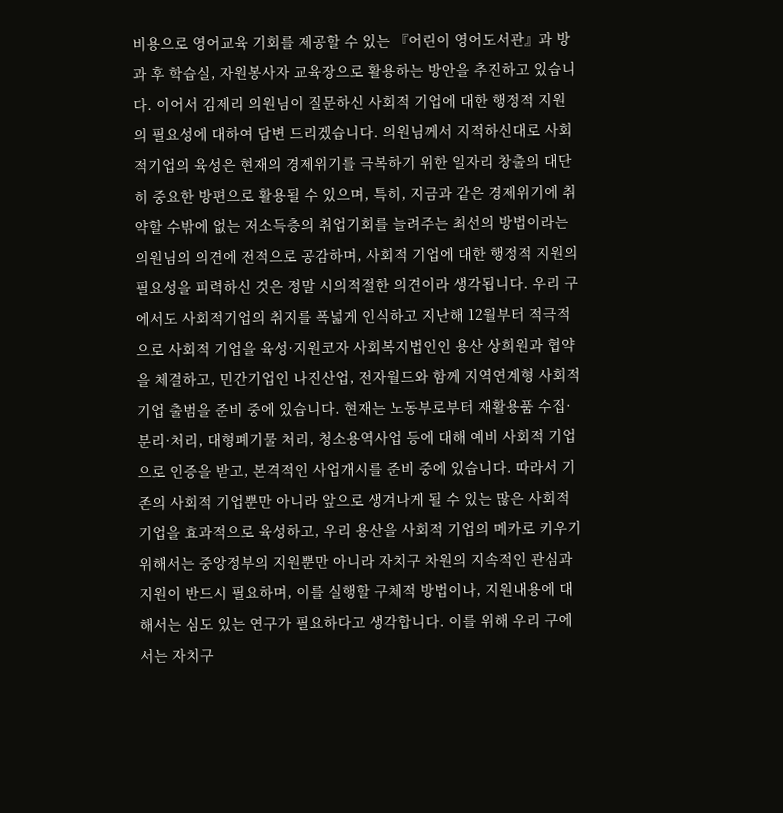비용으로 영어교육 기회를 제공할 수 있는 『어린이 영어도서관』과 방과 후 학습실, 자원봉사자 교육장으로 활용하는 방안을 추진하고 있습니다. 이어서 김제리 의원님이 질문하신 사회적 기업에 대한 행정적 지원의 필요성에 대하여 답변 드리겠습니다. 의원님께서 지적하신대로 사회적기업의 육성은 현재의 경제위기를 극복하기 위한 일자리 창출의 대단히 중요한 방편으로 활용될 수 있으며, 특히, 지금과 같은 경제위기에 취약할 수밖에 없는 저소득층의 취업기회를 늘려주는 최선의 방법이라는 의원님의 의견에 전적으로 공감하며, 사회적 기업에 대한 행정적 지원의 필요성을 피력하신 것은 정말 시의적절한 의견이라 생각됩니다. 우리 구에서도 사회적기업의 취지를 폭넓게 인식하고 지난해 12월부터 적극적으로 사회적 기업을 육성·지원코자 사회복지법인인 용산 상희원과 협약을 체결하고, 민간기업인 나진산업, 전자월드와 함께 지역연계형 사회적 기업 출범을 준비 중에 있습니다. 현재는 노동부로부터 재활용품 수집·분리·처리, 대형폐기물 처리, 청소용역사업 등에 대해 예비 사회적 기업으로 인증을 받고, 본격적인 사업개시를 준비 중에 있습니다. 따라서 기존의 사회적 기업뿐만 아니라 앞으로 생겨나게 될 수 있는 많은 사회적 기업을 효과적으로 육성하고, 우리 용산을 사회적 기업의 메카로 키우기 위해서는 중앙정부의 지원뿐만 아니라 자치구 차원의 지속적인 관심과 지원이 반드시 필요하며, 이를 실행할 구체적 방법이나, 지원내용에 대해서는 심도 있는 연구가 필요하다고 생각합니다. 이를 위해 우리 구에서는 자치구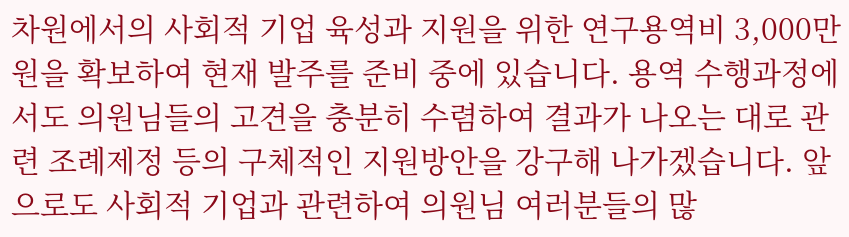차원에서의 사회적 기업 육성과 지원을 위한 연구용역비 3,000만원을 확보하여 현재 발주를 준비 중에 있습니다. 용역 수행과정에서도 의원님들의 고견을 충분히 수렴하여 결과가 나오는 대로 관련 조례제정 등의 구체적인 지원방안을 강구해 나가겠습니다. 앞으로도 사회적 기업과 관련하여 의원님 여러분들의 많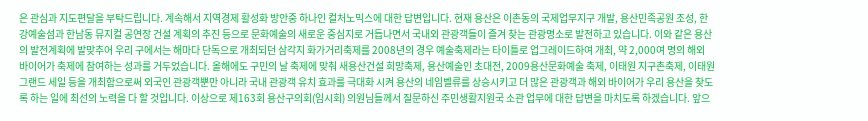은 관심과 지도편달을 부탁드립니다. 계속해서 지역경제 활성화 방안중 하나인 컬처노믹스에 대한 답변입니다. 현재 용산은 이촌동의 국제업무지구 개발, 용산민족공원 조성, 한강예술섬과 한남동 뮤지컬 공연장 건설 계획의 추진 등으로 문화예술의 새로운 중심지로 거듭나면서 국내외 관광객들이 즐겨 찾는 관광명소로 발전하고 있습니다. 이와 같은 용산의 발전계획에 발맞추어 우리 구에서는 해마다 단독으로 개최되던 삼각지 화가거리축제를 2008년의 경우 예술축제라는 타이틀로 업그레이드하여 개최, 약 2,000여 명의 해외 바이어가 축제에 참여하는 성과를 거두었습니다. 올해에도 구민의 날 축제에 맞춰 새용산건설 희망축제, 용산예술인 초대전, 2009용산문화예술 축제, 이태원 지구촌축제, 이태원그랜드 세일 등을 개최함으로써 외국인 관광객뿐만 아니라 국내 관광객 유치 효과를 극대화 시켜 용산의 네임벨류를 상승시키고 더 많은 관광객과 해외 바이어가 우리 용산을 찾도록 하는 일에 최선의 노력을 다 할 것입니다. 이상으로 제163회 용산구의회(임시회) 의원님들께서 질문하신 주민생활지원국 소관 업무에 대한 답변을 마치도록 하겠습니다. 앞으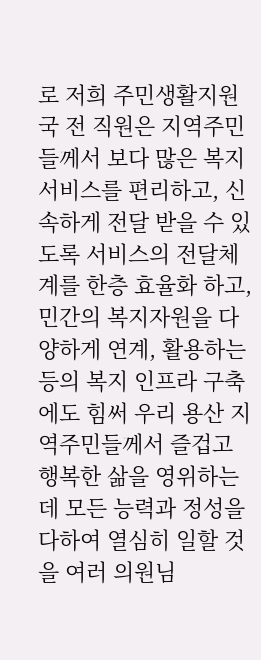로 저희 주민생활지원국 전 직원은 지역주민들께서 보다 많은 복지서비스를 편리하고, 신속하게 전달 받을 수 있도록 서비스의 전달체계를 한층 효율화 하고, 민간의 복지자원을 다양하게 연계, 활용하는 등의 복지 인프라 구축에도 힘써 우리 용산 지역주민들께서 즐겁고 행복한 삶을 영위하는데 모든 능력과 정성을 다하여 열심히 일할 것을 여러 의원님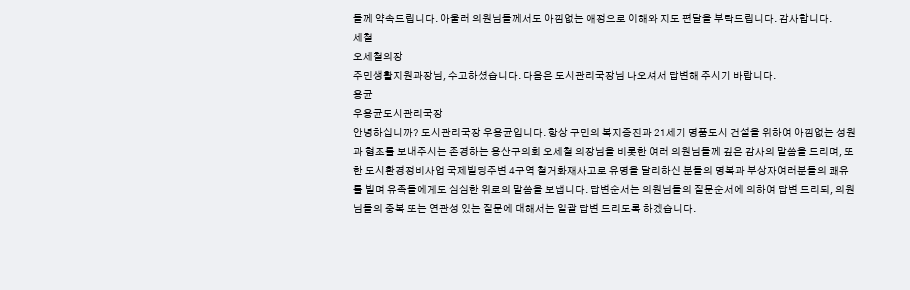들께 약속드립니다. 아울러 의원님들께서도 아낌없는 애정으로 이해와 지도 편달을 부탁드립니다. 감사합니다.
세철
오세철의장
주민생활지원과장님, 수고하셨습니다. 다음은 도시관리국장님 나오셔서 답변해 주시기 바랍니다.
용균
우용균도시관리국장
안녕하십니까? 도시관리국장 우용균입니다. 항상 구민의 복지증진과 21세기 명품도시 건설을 위하여 아낌없는 성원과 협조를 보내주시는 존경하는 용산구의회 오세철 의장님을 비롯한 여러 의원님들께 깊은 감사의 말씀을 드리며, 또한 도시환경정비사업 국제빌딩주변 4구역 철거화재사고로 유명을 달리하신 분들의 명복과 부상자여러분들의 쾌유를 빌며 유족들에게도 심심한 위로의 말씀을 보냅니다. 답변순서는 의원님들의 질문순서에 의하여 답변 드리되, 의원님들의 중복 또는 연관성 있는 질문에 대해서는 일괄 답변 드리도록 하겠습니다.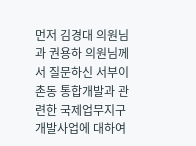먼저 김경대 의원님과 권용하 의원님께서 질문하신 서부이촌동 통합개발과 관련한 국제업무지구 개발사업에 대하여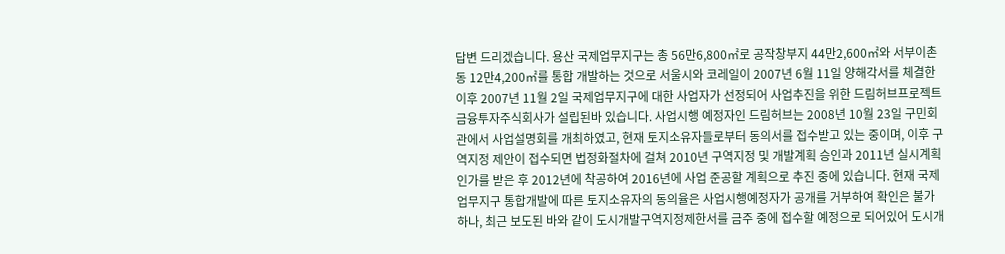답변 드리겠습니다. 용산 국제업무지구는 총 56만6,800㎡로 공작창부지 44만2,600㎡와 서부이촌동 12만4,200㎡를 통합 개발하는 것으로 서울시와 코레일이 2007년 6월 11일 양해각서를 체결한 이후 2007년 11월 2일 국제업무지구에 대한 사업자가 선정되어 사업추진을 위한 드림허브프로젝트 금융투자주식회사가 설립된바 있습니다. 사업시행 예정자인 드림허브는 2008년 10월 23일 구민회관에서 사업설명회를 개최하였고, 현재 토지소유자들로부터 동의서를 접수받고 있는 중이며, 이후 구역지정 제안이 접수되면 법정화절차에 걸쳐 2010년 구역지정 및 개발계획 승인과 2011년 실시계획인가를 받은 후 2012년에 착공하여 2016년에 사업 준공할 계획으로 추진 중에 있습니다. 현재 국제업무지구 통합개발에 따른 토지소유자의 동의율은 사업시행예정자가 공개를 거부하여 확인은 불가하나, 최근 보도된 바와 같이 도시개발구역지정제한서를 금주 중에 접수할 예정으로 되어있어 도시개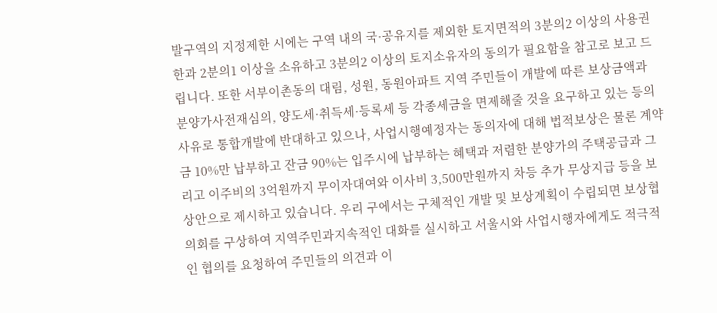발구역의 지정제한 시에는 구역 내의 국·공유지를 제외한 토지면적의 3분의2 이상의 사용권한과 2분의1 이상을 소유하고 3분의2 이상의 토지소유자의 동의가 필요함을 참고로 보고 드립니다. 또한 서부이촌동의 대림, 성원, 동원아파트 지역 주민들이 개발에 따른 보상금액과 분양가사전재심의, 양도세·취득세·등록세 등 각종세금을 면제해줄 것을 요구하고 있는 등의 사유로 통합개발에 반대하고 있으나, 사업시행예정자는 동의자에 대해 법적보상은 물론 계약금 10%만 납부하고 잔금 90%는 입주시에 납부하는 혜택과 저렴한 분양가의 주택공급과 그리고 이주비의 3억원까지 무이자대여와 이사비 3,500만원까지 차등 추가 무상지급 등을 보상안으로 제시하고 있습니다. 우리 구에서는 구체적인 개발 및 보상계획이 수립되면 보상협의회를 구상하여 지역주민과지속적인 대화를 실시하고 서울시와 사업시행자에게도 적극적인 협의를 요청하여 주민들의 의견과 이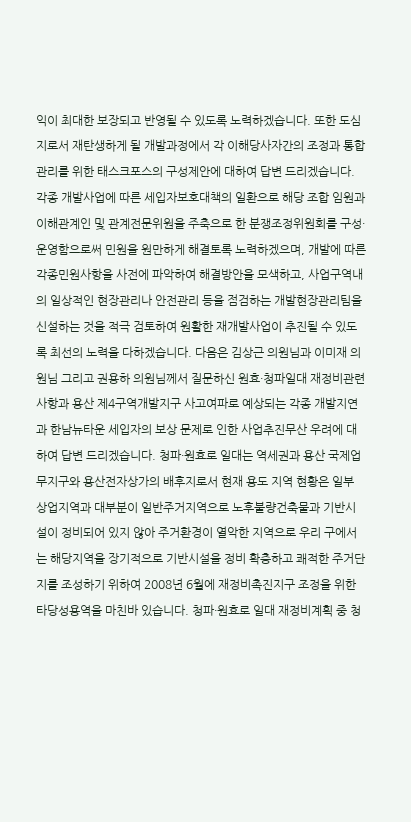익이 최대한 보장되고 반영될 수 있도록 노력하겠습니다. 또한 도심지로서 재탄생하게 될 개발과정에서 각 이해당사자간의 조정과 통합관리를 위한 태스크포스의 구성제안에 대하여 답변 드리겠습니다. 각종 개발사업에 따른 세입자보호대책의 일환으로 해당 조합 임원과 이해관계인 및 관계전문위원을 주축으로 한 분쟁조정위원회를 구성·운영함으로써 민원을 원만하게 해결토록 노력하겠으며, 개발에 따른 각종민원사항을 사전에 파악하여 해결방안을 모색하고, 사업구역내의 일상적인 현장관리나 안전관리 등을 점검하는 개발현장관리팀을 신설하는 것을 적극 검토하여 원활한 재개발사업이 추진될 수 있도록 최선의 노력을 다하겠습니다. 다음은 김상근 의원님과 이미재 의원님 그리고 권용하 의원님께서 질문하신 원효·청파일대 재정비관련 사항과 용산 제4구역개발지구 사고여파로 예상되는 각종 개발지연과 한남뉴타운 세입자의 보상 문제로 인한 사업추진무산 우려에 대하여 답변 드리겠습니다. 청파·원효로 일대는 역세권과 용산 국제업무지구와 용산전자상가의 배후지로서 현재 용도 지역 현황은 일부 상업지역과 대부분이 일반주거지역으로 노후불량건축물과 기반시설이 정비되어 있지 않아 주거환경이 열악한 지역으로 우리 구에서는 해당지역을 장기적으로 기반시설을 정비 확충하고 쾌적한 주거단지를 조성하기 위하여 2008년 6월에 재정비촉진지구 조정을 위한 타당성용역을 마친바 있습니다. 청파·원효로 일대 재정비계획 중 청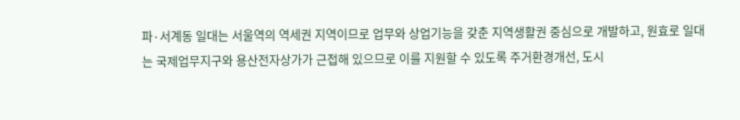파·서계동 일대는 서울역의 역세권 지역이므로 업무와 상업기능을 갖춘 지역생활권 중심으로 개발하고, 원효로 일대는 국제업무지구와 용산전자상가가 근접해 있으므로 이를 지원할 수 있도록 주거환경개선, 도시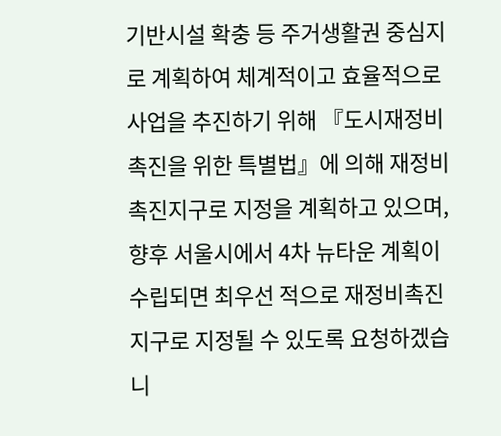기반시설 확충 등 주거생활권 중심지로 계획하여 체계적이고 효율적으로 사업을 추진하기 위해 『도시재정비 촉진을 위한 특별법』에 의해 재정비촉진지구로 지정을 계획하고 있으며, 향후 서울시에서 4차 뉴타운 계획이 수립되면 최우선 적으로 재정비촉진지구로 지정될 수 있도록 요청하겠습니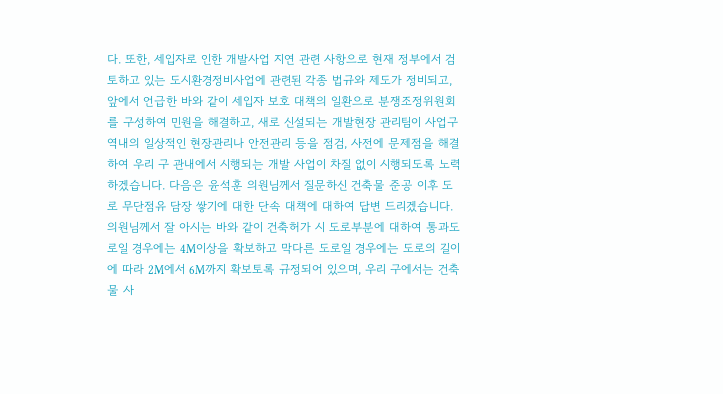다. 또한, 세입자로 인한 개발사업 지연 관련 사항으로 현재 정부에서 검토하고 있는 도시환경정비사업에 관련된 각종 법규와 제도가 정비되고, 앞에서 언급한 바와 같이 세입자 보호 대책의 일환으로 분쟁조정위원회를 구성하여 민원을 해결하고, 새로 신설되는 개발현장 관리팀이 사업구역내의 일상적인 현장관리나 안전관리 등을 점검, 사전에 문제점을 해결하여 우리 구 관내에서 시행되는 개발 사업이 차질 없이 시행되도록 노력하겠습니다. 다음은 윤석훈 의원님께서 질문하신 건축물 준공 이후 도로 무단점유 담장 쌓기에 대한 단속 대책에 대하여 답변 드리겠습니다. 의원님께서 잘 아시는 바와 같이 건축허가 시 도로부분에 대하여 통과도로일 경우에는 4M이상을 확보하고 막다른 도로일 경우에는 도로의 길이에 따라 2M에서 6M까지 확보토록 규정되어 있으며, 우리 구에서는 건축물 사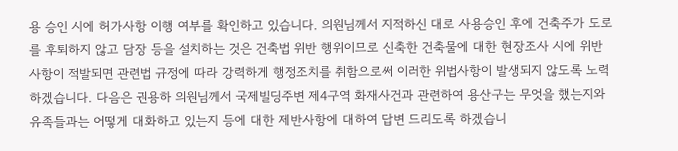용 승인 시에 허가사항 이행 여부를 확인하고 있습니다. 의원님께서 지적하신 대로 사용승인 후에 건축주가 도로를 후퇴하지 않고 담장 등을 설치하는 것은 건축법 위반 행위이므로 신축한 건축물에 대한 현장조사 시에 위반사항이 적발되면 관련법 규정에 따라 강력하게 행정조치를 취함으로써 이러한 위법사항이 발생되지 않도록 노력하겠습니다. 다음은 권용하 의원님께서 국제빌딩주변 제4구역 화재사건과 관련하여 용산구는 무엇을 했는지와 유족들과는 어떻게 대화하고 있는지 등에 대한 제반사항에 대하여 답변 드리도록 하겠습니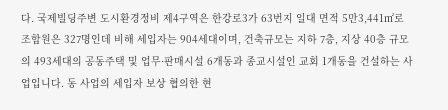다. 국제빌딩주변 도시환경정비 제4구역은 한강로3가 63번지 일대 면적 5만3,441㎡로 조합원은 327명인데 비해 세입자는 904세대이며, 건축규모는 지하 7층, 지상 40층 규모의 493세대의 공동주택 및 업무·판매시설 6개동과 종교시설인 교회 1개동을 건설하는 사업입니다. 동 사업의 세입자 보상 협의한 현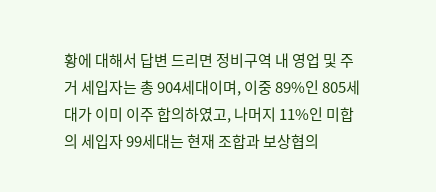황에 대해서 답변 드리면 정비구역 내 영업 및 주거 세입자는 총 904세대이며, 이중 89%인 805세대가 이미 이주 합의하였고, 나머지 11%인 미합의 세입자 99세대는 현재 조합과 보상협의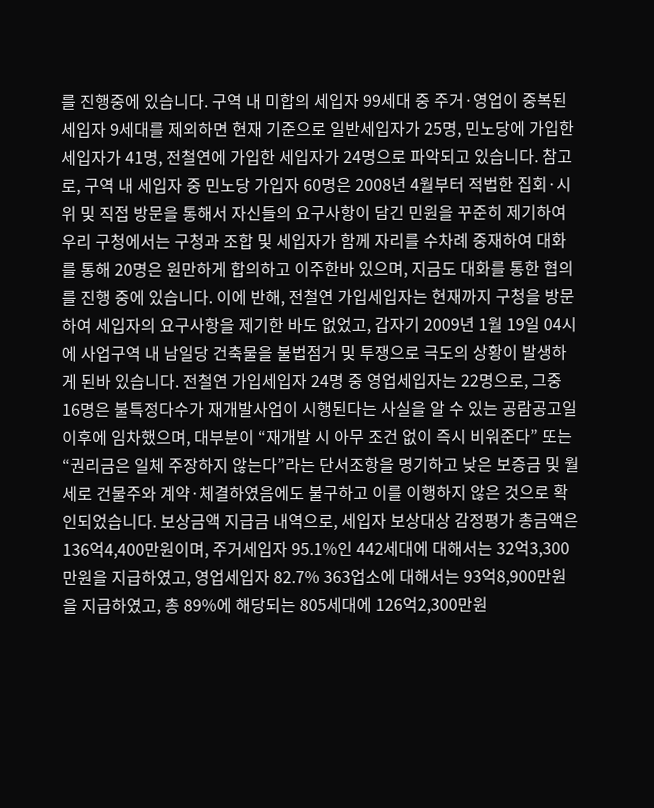를 진행중에 있습니다. 구역 내 미합의 세입자 99세대 중 주거·영업이 중복된 세입자 9세대를 제외하면 현재 기준으로 일반세입자가 25명, 민노당에 가입한 세입자가 41명, 전철연에 가입한 세입자가 24명으로 파악되고 있습니다. 참고로, 구역 내 세입자 중 민노당 가입자 60명은 2008년 4월부터 적법한 집회·시위 및 직접 방문을 통해서 자신들의 요구사항이 담긴 민원을 꾸준히 제기하여 우리 구청에서는 구청과 조합 및 세입자가 함께 자리를 수차례 중재하여 대화를 통해 20명은 원만하게 합의하고 이주한바 있으며, 지금도 대화를 통한 협의를 진행 중에 있습니다. 이에 반해, 전철연 가입세입자는 현재까지 구청을 방문하여 세입자의 요구사항을 제기한 바도 없었고, 갑자기 2009년 1월 19일 04시에 사업구역 내 남일당 건축물을 불법점거 및 투쟁으로 극도의 상황이 발생하게 된바 있습니다. 전철연 가입세입자 24명 중 영업세입자는 22명으로, 그중 16명은 불특정다수가 재개발사업이 시행된다는 사실을 알 수 있는 공람공고일 이후에 임차했으며, 대부분이 “재개발 시 아무 조건 없이 즉시 비워준다” 또는 “권리금은 일체 주장하지 않는다”라는 단서조항을 명기하고 낮은 보증금 및 월세로 건물주와 계약·체결하였음에도 불구하고 이를 이행하지 않은 것으로 확인되었습니다. 보상금액 지급금 내역으로, 세입자 보상대상 감정평가 총금액은 136억4,400만원이며, 주거세입자 95.1%인 442세대에 대해서는 32억3,300만원을 지급하였고, 영업세입자 82.7% 363업소에 대해서는 93억8,900만원을 지급하였고, 총 89%에 해당되는 805세대에 126억2,300만원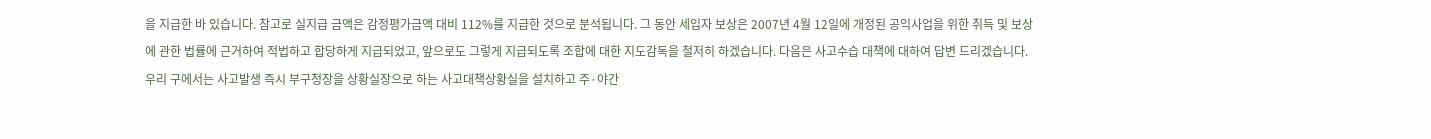을 지급한 바 있습니다. 참고로 실지급 금액은 감정평가금액 대비 112%를 지급한 것으로 분석됩니다. 그 동안 세입자 보상은 2007년 4월 12일에 개정된 공익사업을 위한 취득 및 보상에 관한 법률에 근거하여 적법하고 합당하게 지급되었고, 앞으로도 그렇게 지급되도록 조합에 대한 지도감독을 철저히 하겠습니다. 다음은 사고수습 대책에 대하여 답변 드리겠습니다. 우리 구에서는 사고발생 즉시 부구청장을 상황실장으로 하는 사고대책상황실을 설치하고 주·야간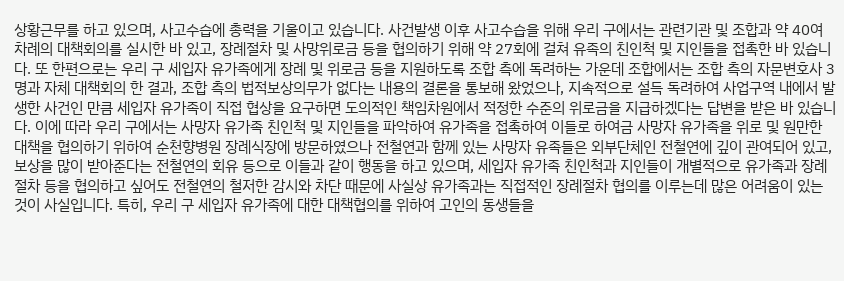상황근무를 하고 있으며, 사고수습에 총력을 기울이고 있습니다. 사건발생 이후 사고수습을 위해 우리 구에서는 관련기관 및 조합과 약 40여 차례의 대책회의를 실시한 바 있고, 장례절차 및 사망위로금 등을 협의하기 위해 약 27회에 걸쳐 유족의 친인척 및 지인들을 접촉한 바 있습니다. 또 한편으로는 우리 구 세입자 유가족에게 장례 및 위로금 등을 지원하도록 조합 측에 독려하는 가운데 조합에서는 조합 측의 자문변호사 3명과 자체 대책회의 한 결과, 조합 측의 법적보상의무가 없다는 내용의 결론을 통보해 왔었으나, 지속적으로 설득 독려하여 사업구역 내에서 발생한 사건인 만큼 세입자 유가족이 직접 협상을 요구하면 도의적인 책임차원에서 적정한 수준의 위로금을 지급하겠다는 답변을 받은 바 있습니다. 이에 따라 우리 구에서는 사망자 유가족 친인척 및 지인들을 파악하여 유가족을 접촉하여 이들로 하여금 사망자 유가족을 위로 및 원만한 대책을 협의하기 위하여 순천향병원 장례식장에 방문하였으나 전철연과 함께 있는 사망자 유족들은 외부단체인 전철연에 깊이 관여되어 있고, 보상을 많이 받아준다는 전철연의 회유 등으로 이들과 같이 행동을 하고 있으며, 세입자 유가족 친인척과 지인들이 개별적으로 유가족과 장례절차 등을 협의하고 싶어도 전철연의 철저한 감시와 차단 때문에 사실상 유가족과는 직접적인 장례절차 협의를 이루는데 많은 어려움이 있는 것이 사실입니다. 특히, 우리 구 세입자 유가족에 대한 대책협의를 위하여 고인의 동생들을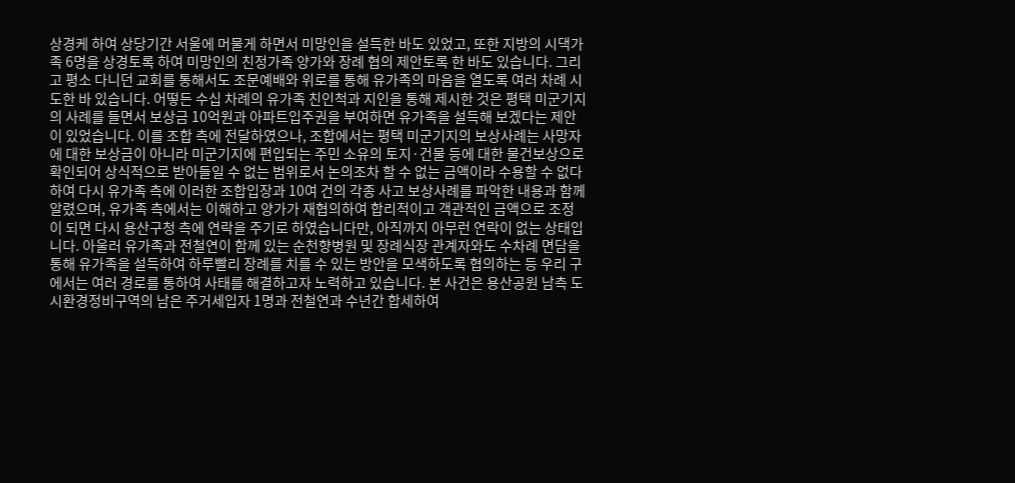상경케 하여 상당기간 서울에 머물게 하면서 미망인을 설득한 바도 있었고, 또한 지방의 시댁가족 6명을 상경토록 하여 미망인의 친정가족 양가와 장례 협의 제안토록 한 바도 있습니다. 그리고 평소 다니던 교회를 통해서도 조문예배와 위로를 통해 유가족의 마음을 열도록 여러 차례 시도한 바 있습니다. 어떻든 수십 차례의 유가족 친인척과 지인을 통해 제시한 것은 평택 미군기지의 사례를 들면서 보상금 10억원과 아파트입주권을 부여하면 유가족을 설득해 보겠다는 제안이 있었습니다. 이를 조합 측에 전달하였으나, 조합에서는 평택 미군기지의 보상사례는 사망자에 대한 보상금이 아니라 미군기지에 편입되는 주민 소유의 토지·건물 등에 대한 물건보상으로 확인되어 상식적으로 받아들일 수 없는 범위로서 논의조차 할 수 없는 금액이라 수용할 수 없다 하여 다시 유가족 측에 이러한 조합입장과 10여 건의 각종 사고 보상사례를 파악한 내용과 함께 알렸으며, 유가족 측에서는 이해하고 양가가 재협의하여 합리적이고 객관적인 금액으로 조정이 되면 다시 용산구청 측에 연락을 주기로 하였습니다만, 아직까지 아무런 연락이 없는 상태입니다. 아울러 유가족과 전철연이 함께 있는 순천향병원 및 장례식장 관계자와도 수차례 면담을 통해 유가족을 설득하여 하루빨리 장례를 치를 수 있는 방안을 모색하도록 협의하는 등 우리 구에서는 여러 경로를 통하여 사태를 해결하고자 노력하고 있습니다. 본 사건은 용산공원 남측 도시환경정비구역의 남은 주거세입자 1명과 전철연과 수년간 합세하여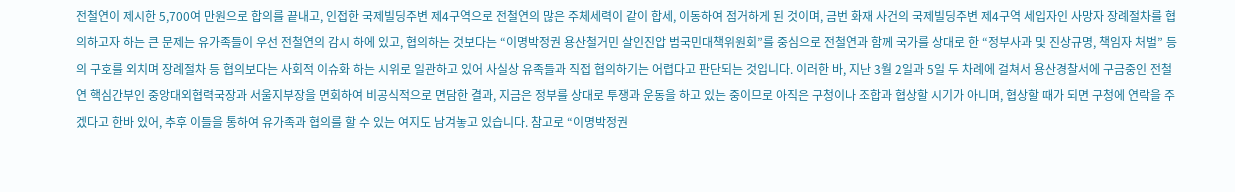전철연이 제시한 5,700여 만원으로 합의를 끝내고, 인접한 국제빌딩주변 제4구역으로 전철연의 많은 주체세력이 같이 합세, 이동하여 점거하게 된 것이며, 금번 화재 사건의 국제빌딩주변 제4구역 세입자인 사망자 장례절차를 협의하고자 하는 큰 문제는 유가족들이 우선 전철연의 감시 하에 있고, 협의하는 것보다는 “이명박정권 용산철거민 살인진압 범국민대책위원회”를 중심으로 전철연과 함께 국가를 상대로 한 “정부사과 및 진상규명, 책임자 처벌” 등의 구호를 외치며 장례절차 등 협의보다는 사회적 이슈화 하는 시위로 일관하고 있어 사실상 유족들과 직접 협의하기는 어렵다고 판단되는 것입니다. 이러한 바, 지난 3월 2일과 5일 두 차례에 걸쳐서 용산경찰서에 구금중인 전철연 핵심간부인 중앙대외협력국장과 서울지부장을 면회하여 비공식적으로 면담한 결과, 지금은 정부를 상대로 투쟁과 운동을 하고 있는 중이므로 아직은 구청이나 조합과 협상할 시기가 아니며, 협상할 때가 되면 구청에 연락을 주겠다고 한바 있어, 추후 이들을 통하여 유가족과 협의를 할 수 있는 여지도 남겨놓고 있습니다. 참고로 “이명박정권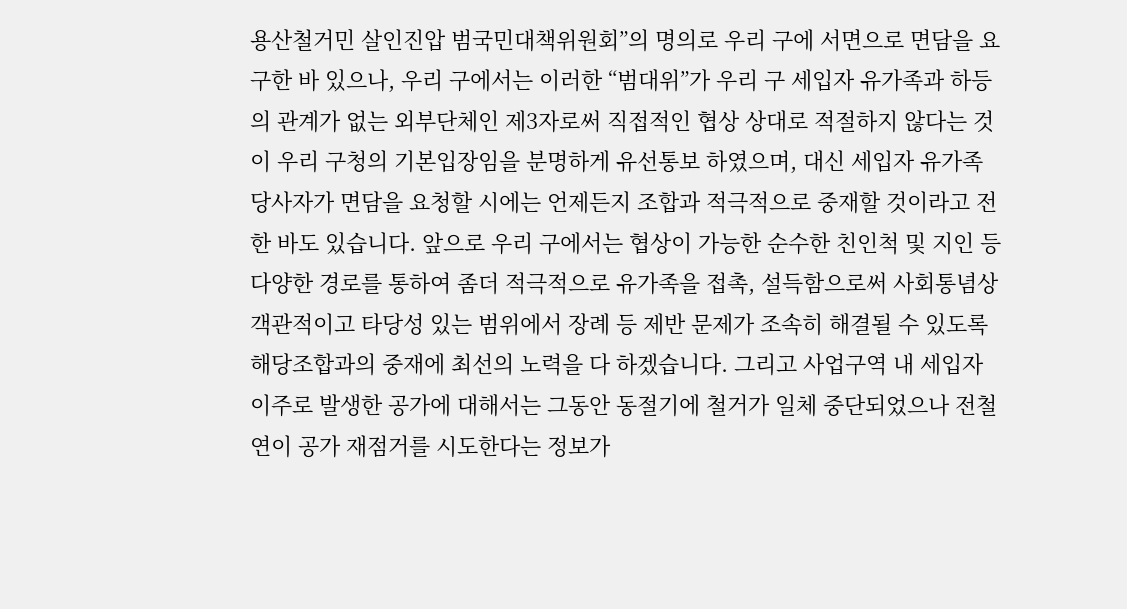용산철거민 살인진압 범국민대책위원회”의 명의로 우리 구에 서면으로 면담을 요구한 바 있으나, 우리 구에서는 이러한 “범대위”가 우리 구 세입자 유가족과 하등의 관계가 없는 외부단체인 제3자로써 직접적인 협상 상대로 적절하지 않다는 것이 우리 구청의 기본입장임을 분명하게 유선통보 하였으며, 대신 세입자 유가족 당사자가 면담을 요청할 시에는 언제든지 조합과 적극적으로 중재할 것이라고 전한 바도 있습니다. 앞으로 우리 구에서는 협상이 가능한 순수한 친인척 및 지인 등 다양한 경로를 통하여 좀더 적극적으로 유가족을 접촉, 설득함으로써 사회통념상 객관적이고 타당성 있는 범위에서 장례 등 제반 문제가 조속히 해결될 수 있도록 해당조합과의 중재에 최선의 노력을 다 하겠습니다. 그리고 사업구역 내 세입자 이주로 발생한 공가에 대해서는 그동안 동절기에 철거가 일체 중단되었으나 전철연이 공가 재점거를 시도한다는 정보가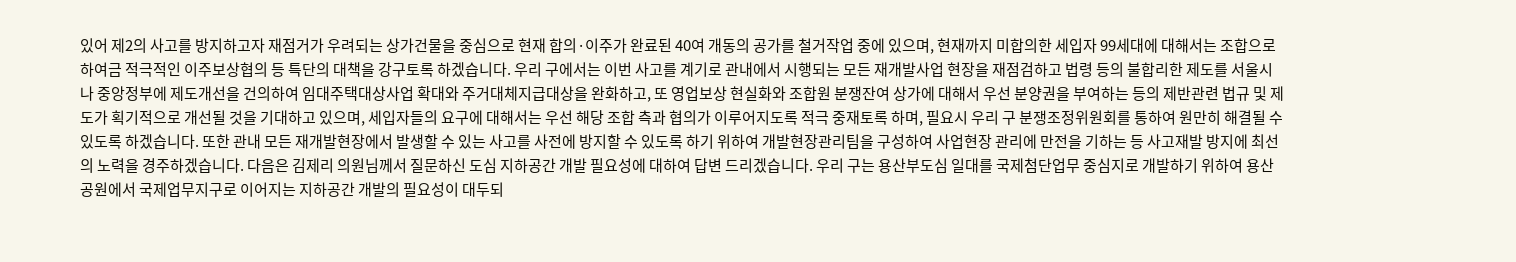있어 제2의 사고를 방지하고자 재점거가 우려되는 상가건물을 중심으로 현재 합의·이주가 완료된 40여 개동의 공가를 철거작업 중에 있으며, 현재까지 미합의한 세입자 99세대에 대해서는 조합으로 하여금 적극적인 이주보상협의 등 특단의 대책을 강구토록 하겠습니다. 우리 구에서는 이번 사고를 계기로 관내에서 시행되는 모든 재개발사업 현장을 재점검하고 법령 등의 불합리한 제도를 서울시나 중앙정부에 제도개선을 건의하여 임대주택대상사업 확대와 주거대체지급대상을 완화하고, 또 영업보상 현실화와 조합원 분쟁잔여 상가에 대해서 우선 분양권을 부여하는 등의 제반관련 법규 및 제도가 획기적으로 개선될 것을 기대하고 있으며, 세입자들의 요구에 대해서는 우선 해당 조합 측과 협의가 이루어지도록 적극 중재토록 하며, 필요시 우리 구 분쟁조정위원회를 통하여 원만히 해결될 수 있도록 하겠습니다. 또한 관내 모든 재개발현장에서 발생할 수 있는 사고를 사전에 방지할 수 있도록 하기 위하여 개발현장관리팀을 구성하여 사업현장 관리에 만전을 기하는 등 사고재발 방지에 최선의 노력을 경주하겠습니다. 다음은 김제리 의원님께서 질문하신 도심 지하공간 개발 필요성에 대하여 답변 드리겠습니다. 우리 구는 용산부도심 일대를 국제첨단업무 중심지로 개발하기 위하여 용산공원에서 국제업무지구로 이어지는 지하공간 개발의 필요성이 대두되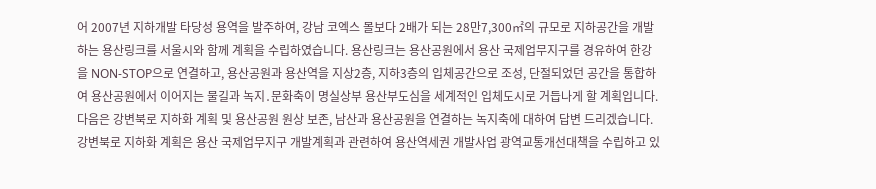어 2007년 지하개발 타당성 용역을 발주하여, 강남 코엑스 몰보다 2배가 되는 28만7,300㎡의 규모로 지하공간을 개발하는 용산링크를 서울시와 함께 계획을 수립하였습니다. 용산링크는 용산공원에서 용산 국제업무지구를 경유하여 한강을 NON-STOP으로 연결하고, 용산공원과 용산역을 지상2층, 지하3층의 입체공간으로 조성, 단절되었던 공간을 통합하여 용산공원에서 이어지는 물길과 녹지․문화축이 명실상부 용산부도심을 세계적인 입체도시로 거듭나게 할 계획입니다. 다음은 강변북로 지하화 계획 및 용산공원 원상 보존, 남산과 용산공원을 연결하는 녹지축에 대하여 답변 드리겠습니다. 강변북로 지하화 계획은 용산 국제업무지구 개발계획과 관련하여 용산역세권 개발사업 광역교통개선대책을 수립하고 있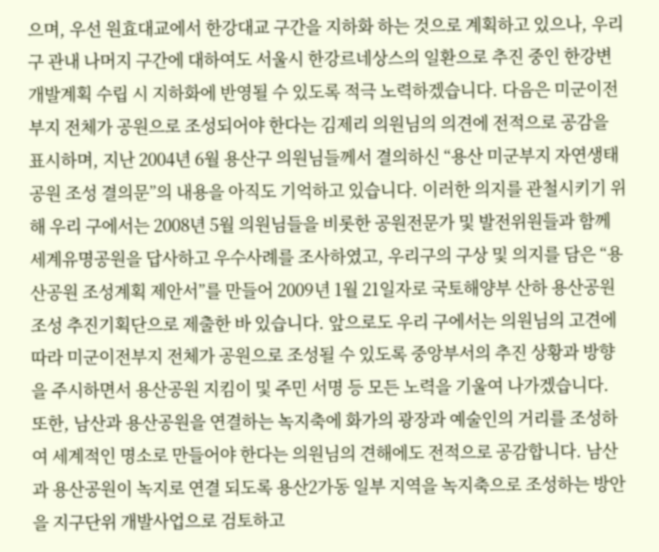으며, 우선 원효대교에서 한강대교 구간을 지하화 하는 것으로 계획하고 있으나, 우리 구 관내 나머지 구간에 대하여도 서울시 한강르네상스의 일환으로 추진 중인 한강변 개발계획 수립 시 지하화에 반영될 수 있도록 적극 노력하겠습니다. 다음은 미군이전부지 전체가 공원으로 조성되어야 한다는 김제리 의원님의 의견에 전적으로 공감을 표시하며, 지난 2004년 6월 용산구 의원님들께서 결의하신 “용산 미군부지 자연생태공원 조성 결의문”의 내용을 아직도 기억하고 있습니다. 이러한 의지를 관철시키기 위해 우리 구에서는 2008년 5월 의원님들을 비롯한 공원전문가 및 발전위원들과 함께 세계유명공원을 답사하고 우수사례를 조사하였고, 우리구의 구상 및 의지를 담은 “용산공원 조성계획 제안서”를 만들어 2009년 1월 21일자로 국토해양부 산하 용산공원조성 추진기획단으로 제출한 바 있습니다. 앞으로도 우리 구에서는 의원님의 고견에 따라 미군이전부지 전체가 공원으로 조성될 수 있도록 중앙부서의 추진 상황과 방향을 주시하면서 용산공원 지킴이 및 주민 서명 등 모든 노력을 기울여 나가겠습니다. 또한, 남산과 용산공원을 연결하는 녹지축에 화가의 광장과 예술인의 거리를 조성하여 세계적인 명소로 만들어야 한다는 의원님의 견해에도 전적으로 공감합니다. 남산과 용산공원이 녹지로 연결 되도록 용산2가동 일부 지역을 녹지축으로 조성하는 방안을 지구단위 개발사업으로 검토하고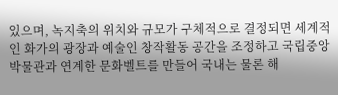있으며, 녹지축의 위치와 규모가 구체적으로 결정되면 세계적인 화가의 광장과 예술인 창작활동 공간을 조정하고 국립중앙박물관과 연계한 문화벨트를 만들어 국내는 물론 해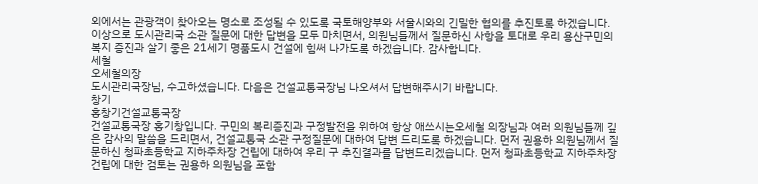외에서는 관광객이 찾아오는 명소로 조성될 수 있도록 국토해양부와 서울시와의 긴밀한 협의를 추진토록 하겠습니다. 이상으로 도시관리국 소관 질문에 대한 답변을 모두 마치면서, 의원님들께서 질문하신 사항을 토대로 우리 용산구민의 복지 증진과 살기 좋은 21세기 명품도시 건설에 힘써 나가도록 하겠습니다. 감사합니다.
세철
오세철의장
도시관리국장님, 수고하셨습니다. 다음은 건설교통국장님 나오셔서 답변해주시기 바랍니다.
창기
홍창기건설교통국장
건설교통국장 홍기창입니다. 구민의 복리증진과 구정발전을 위하여 항상 애쓰시는오세철 의장님과 여러 의원님들께 깊은 감사의 말씀을 드리면서, 건설교통국 소관 구정질문에 대하여 답변 드리도록 하겠습니다. 먼저 권용하 의원님께서 질문하신 청파초등학교 지하주차장 건립에 대하여 우리 구 추진결과를 답변드리겠습니다. 먼저 청파초등학교 지하주차장 건립에 대한 검토는 권용하 의원님을 포함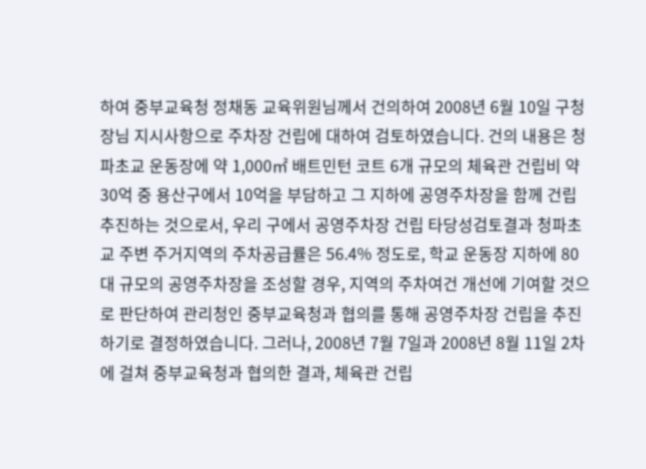하여 중부교육청 정채동 교육위원님께서 건의하여 2008년 6월 10일 구청장님 지시사항으로 주차장 건립에 대하여 검토하였습니다. 건의 내용은 청파초교 운동장에 약 1,000㎡ 배트민턴 코트 6개 규모의 체육관 건립비 약 30억 중 용산구에서 10억을 부담하고 그 지하에 공영주차장을 함께 건립 추진하는 것으로서, 우리 구에서 공영주차장 건립 타당성검토결과 청파초교 주변 주거지역의 주차공급률은 56.4% 정도로, 학교 운동장 지하에 80대 규모의 공영주차장을 조성할 경우, 지역의 주차여건 개선에 기여할 것으로 판단하여 관리청인 중부교육청과 협의를 통해 공영주차장 건립을 추진하기로 결정하였습니다. 그러나, 2008년 7월 7일과 2008년 8월 11일 2차에 걸쳐 중부교육청과 협의한 결과, 체육관 건립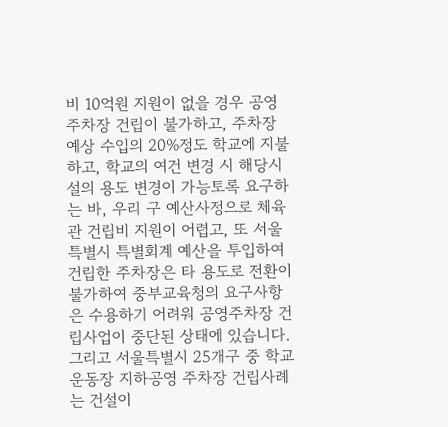비 10억원 지원이 없을 경우 공영 주차장 건립이 불가하고, 주차장 예상 수입의 20%정도 학교에 지불하고, 학교의 여건 변경 시 해당시설의 용도 변경이 가능토록 요구하는 바, 우리 구 예산사정으로 체육관 건립비 지원이 어렵고, 또 서울특별시 특별회계 예산을 투입하여 건립한 주차장은 타 용도로 전환이 불가하여 중부교육청의 요구사항은 수용하기 어려워 공영주차장 건립사업이 중단된 상태에 있습니다. 그리고 서울특별시 25개구 중 학교운동장 지하공영 주차장 건립사례는 건설이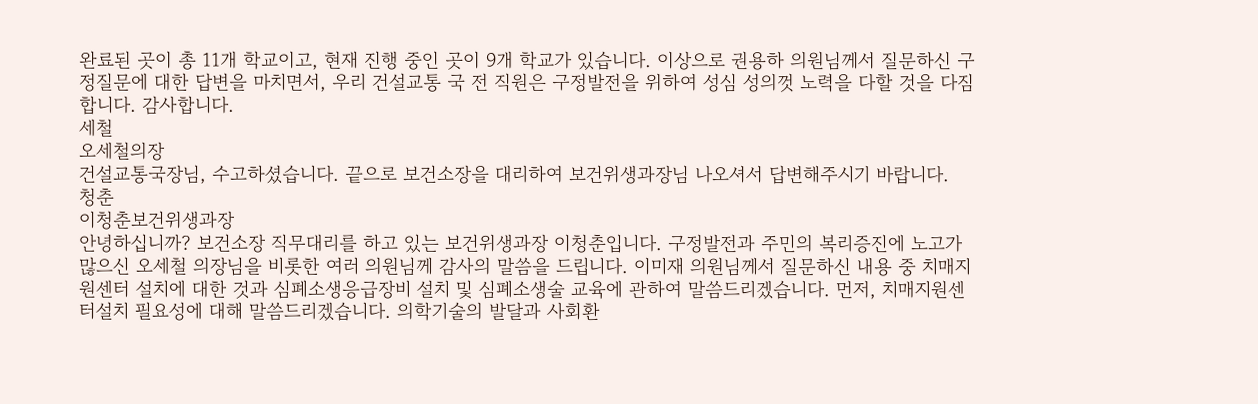완료된 곳이 총 11개 학교이고, 현재 진행 중인 곳이 9개 학교가 있습니다. 이상으로 권용하 의원님께서 질문하신 구정질문에 대한 답변을 마치면서, 우리 건설교통 국 전 직원은 구정발전을 위하여 성심 성의껏 노력을 다할 것을 다짐합니다. 감사합니다.
세철
오세철의장
건설교통국장님, 수고하셨습니다. 끝으로 보건소장을 대리하여 보건위생과장님 나오셔서 답변해주시기 바랍니다.
청춘
이청춘보건위생과장
안녕하십니까? 보건소장 직무대리를 하고 있는 보건위생과장 이청춘입니다. 구정발전과 주민의 복리증진에 노고가 많으신 오세철 의장님을 비롯한 여러 의원님께 감사의 말씀을 드립니다. 이미재 의원님께서 질문하신 내용 중 치매지원센터 설치에 대한 것과 심폐소생응급장비 설치 및 심폐소생술 교육에 관하여 말씀드리겠습니다. 먼저, 치매지원센터설치 필요성에 대해 말씀드리겠습니다. 의학기술의 발달과 사회환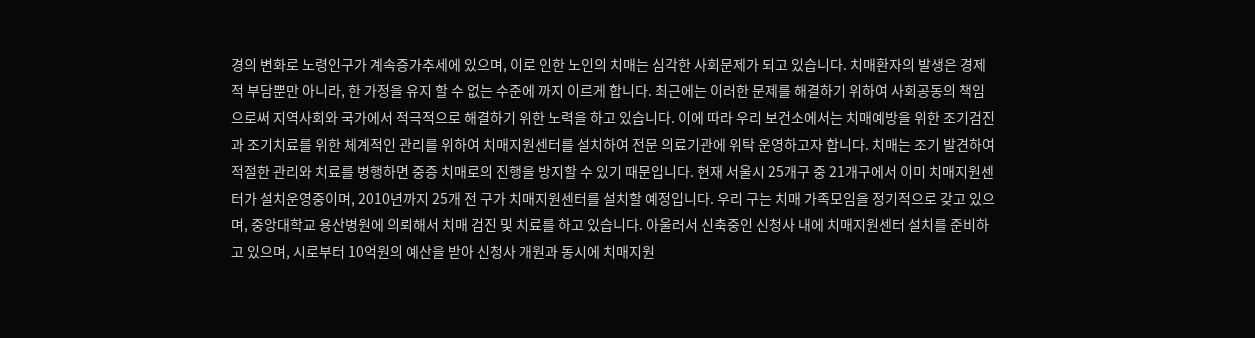경의 변화로 노령인구가 계속증가추세에 있으며, 이로 인한 노인의 치매는 심각한 사회문제가 되고 있습니다. 치매환자의 발생은 경제적 부담뿐만 아니라, 한 가정을 유지 할 수 없는 수준에 까지 이르게 합니다. 최근에는 이러한 문제를 해결하기 위하여 사회공동의 책임으로써 지역사회와 국가에서 적극적으로 해결하기 위한 노력을 하고 있습니다. 이에 따라 우리 보건소에서는 치매예방을 위한 조기검진과 조기치료를 위한 체계적인 관리를 위하여 치매지원센터를 설치하여 전문 의료기관에 위탁 운영하고자 합니다. 치매는 조기 발견하여 적절한 관리와 치료를 병행하면 중증 치매로의 진행을 방지할 수 있기 때문입니다. 현재 서울시 25개구 중 21개구에서 이미 치매지원센터가 설치운영중이며, 2010년까지 25개 전 구가 치매지원센터를 설치할 예정입니다. 우리 구는 치매 가족모임을 정기적으로 갖고 있으며, 중앙대학교 용산병원에 의뢰해서 치매 검진 및 치료를 하고 있습니다. 아울러서 신축중인 신청사 내에 치매지원센터 설치를 준비하고 있으며, 시로부터 10억원의 예산을 받아 신청사 개원과 동시에 치매지원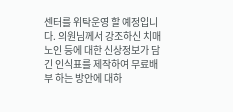센터를 위탁운영 할 예정입니다. 의원님께서 강조하신 치매노인 등에 대한 신상정보가 담긴 인식표를 제작하여 무료배부 하는 방안에 대하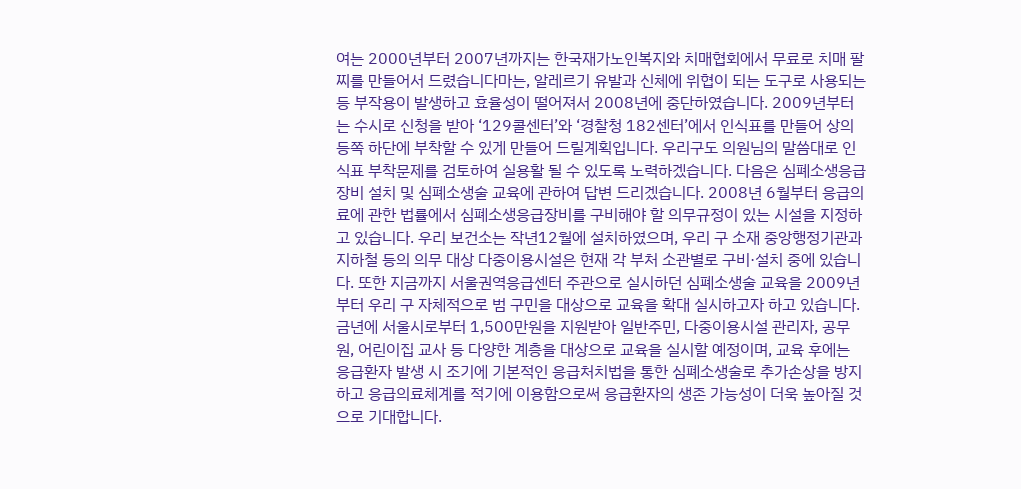여는 2000년부터 2007년까지는 한국재가노인복지와 치매협회에서 무료로 치매 팔찌를 만들어서 드렸습니다마는, 알레르기 유발과 신체에 위협이 되는 도구로 사용되는 등 부작용이 발생하고 효율성이 떨어져서 2008년에 중단하였습니다. 2009년부터는 수시로 신청을 받아 ‘129콜센터’와 ‘경찰청 182센터’에서 인식표를 만들어 상의 등쪽 하단에 부착할 수 있게 만들어 드릴계획입니다. 우리구도 의원님의 말씀대로 인식표 부착문제를 검토하여 실용활 될 수 있도록 노력하겠습니다. 다음은 심폐소생응급장비 설치 및 심폐소생술 교육에 관하여 답변 드리겠습니다. 2008년 6월부터 응급의료에 관한 법률에서 심폐소생응급장비를 구비해야 할 의무규정이 있는 시설을 지정하고 있습니다. 우리 보건소는 작년12월에 설치하였으며, 우리 구 소재 중앙행정기관과 지하철 등의 의무 대상 다중이용시설은 현재 각 부처 소관별로 구비·설치 중에 있습니다. 또한 지금까지 서울권역응급센터 주관으로 실시하던 심폐소생술 교육을 2009년부터 우리 구 자체적으로 범 구민을 대상으로 교육을 확대 실시하고자 하고 있습니다. 금년에 서울시로부터 1,500만원을 지원받아 일반주민, 다중이용시설 관리자, 공무원, 어린이집 교사 등 다양한 계층을 대상으로 교육을 실시할 예정이며, 교육 후에는 응급환자 발생 시 조기에 기본적인 응급처치법을 통한 심폐소생술로 추가손상을 방지하고 응급의료체계를 적기에 이용함으로써 응급환자의 생존 가능성이 더욱 높아질 것으로 기대합니다.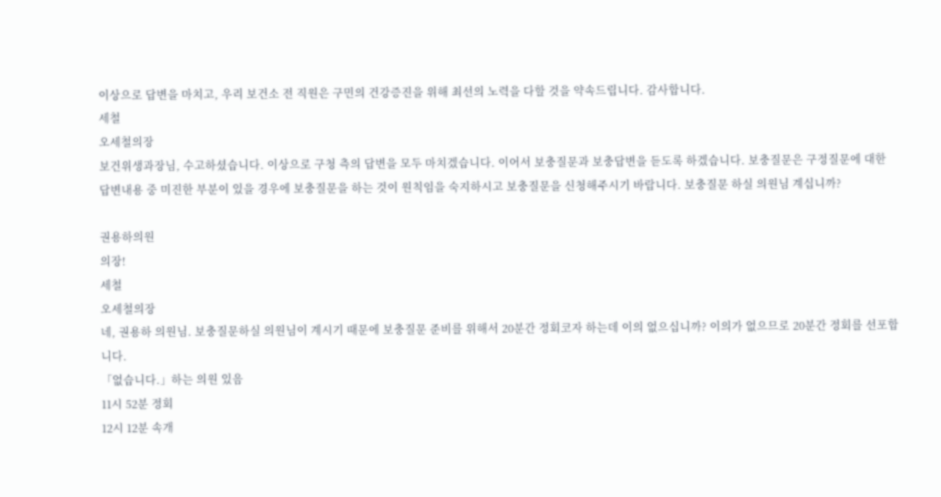이상으로 답변을 마치고, 우리 보건소 전 직원은 구민의 건강증진을 위해 최선의 노력을 다할 것을 약속드립니다. 감사합니다.
세철
오세철의장
보건위생과장님, 수고하셨습니다. 이상으로 구청 측의 답변을 모두 마치겠습니다. 이어서 보충질문과 보충답변을 듣도록 하겠습니다. 보충질문은 구정질문에 대한 답변내용 중 미진한 부분이 있을 경우에 보충질문을 하는 것이 원칙임을 숙지하시고 보충질문을 신청해주시기 바랍니다. 보충질문 하실 의원님 계십니까?

권용하의원
의장!
세철
오세철의장
네, 권용하 의원님. 보충질문하실 의원님이 계시기 때문에 보충질문 준비를 위해서 20분간 정회코자 하는데 이의 없으십니까? 이의가 없으므로 20분간 정회를 선포합니다.
「없습니다.」하는 의원 있음
11시 52분 정회
12시 12분 속개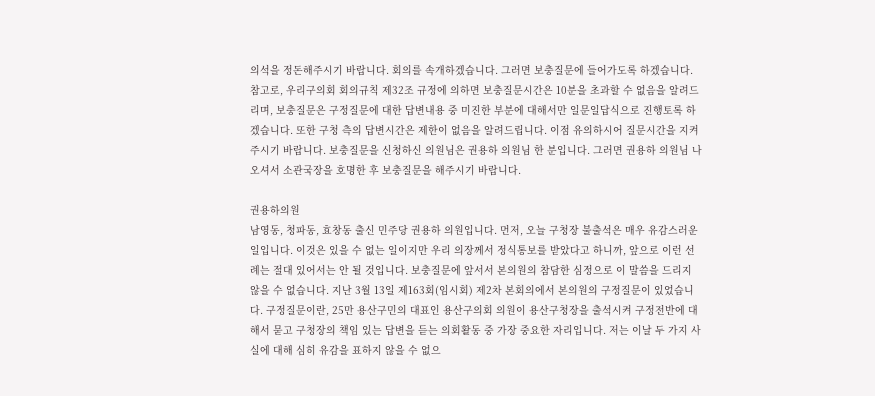의석을 정돈해주시기 바랍니다. 회의를 속개하겠습니다. 그러면 보충질문에 들어가도록 하겠습니다. 참고로, 우리구의회 회의규칙 제32조 규정에 의하면 보충질문시간은 10분을 초과할 수 없음을 알려드리며, 보충질문은 구정질문에 대한 답변내용 중 미진한 부분에 대해서만 일문일답식으로 진행토록 하겠습니다. 또한 구청 측의 답변시간은 제한이 없음을 알려드립니다. 이점 유의하시어 질문시간을 지켜주시기 바랍니다. 보충질문을 신청하신 의원님은 권용하 의원님 한 분입니다. 그러면 권용하 의원님 나오셔서 소관국장을 호명한 후 보충질문을 해주시기 바랍니다.

권용하의원
남영동, 청파동, 효창동 출신 민주당 권용하 의원입니다. 먼저, 오늘 구청장 불출석은 매우 유감스러운 일입니다. 이것은 있을 수 없는 일이지만 우리 의장께서 정식통보를 받았다고 하니까, 앞으로 이런 선례는 절대 있어서는 안 될 것입니다. 보충질문에 앞서서 본의원의 참담한 심정으로 이 말씀을 드리지 않을 수 없습니다. 지난 3월 13일 제163회(임시회) 제2차 본회의에서 본의원의 구정질문이 있었습니다. 구정질문이란, 25만 용산구민의 대표인 용산구의회 의원이 용산구청장을 출석시켜 구정전반에 대해서 묻고 구청장의 책임 있는 답변을 듣는 의회활동 중 가장 중요한 자리입니다. 저는 이날 두 가지 사실에 대해 심히 유감을 표하지 않을 수 없으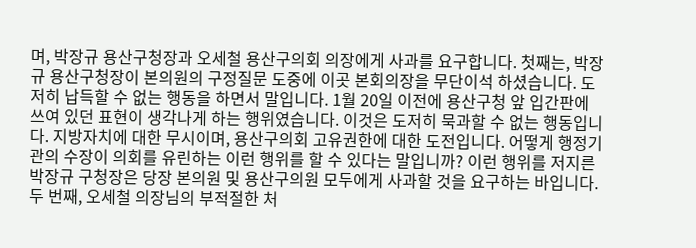며, 박장규 용산구청장과 오세철 용산구의회 의장에게 사과를 요구합니다. 첫째는, 박장규 용산구청장이 본의원의 구정질문 도중에 이곳 본회의장을 무단이석 하셨습니다. 도저히 납득할 수 없는 행동을 하면서 말입니다. 1월 20일 이전에 용산구청 앞 입간판에 쓰여 있던 표현이 생각나게 하는 행위였습니다. 이것은 도저히 묵과할 수 없는 행동입니다. 지방자치에 대한 무시이며, 용산구의회 고유권한에 대한 도전입니다. 어떻게 행정기관의 수장이 의회를 유린하는 이런 행위를 할 수 있다는 말입니까? 이런 행위를 저지른 박장규 구청장은 당장 본의원 및 용산구의원 모두에게 사과할 것을 요구하는 바입니다. 두 번째, 오세철 의장님의 부적절한 처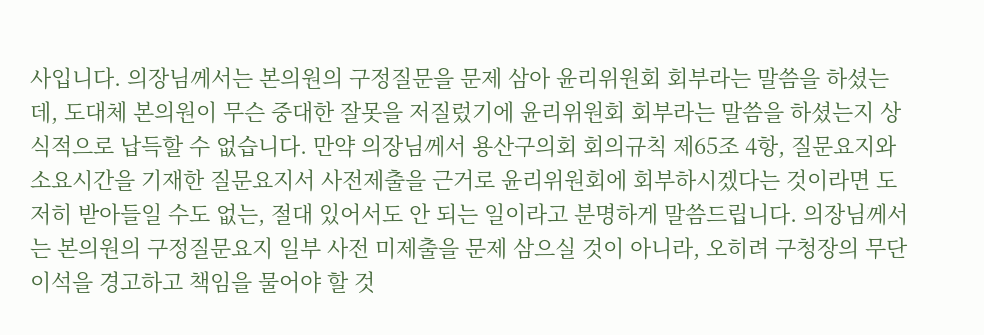사입니다. 의장님께서는 본의원의 구정질문을 문제 삼아 윤리위원회 회부라는 말씀을 하셨는데, 도대체 본의원이 무슨 중대한 잘못을 저질렀기에 윤리위원회 회부라는 말씀을 하셨는지 상식적으로 납득할 수 없습니다. 만약 의장님께서 용산구의회 회의규칙 제65조 4항, 질문요지와 소요시간을 기재한 질문요지서 사전제출을 근거로 윤리위원회에 회부하시겠다는 것이라면 도저히 받아들일 수도 없는, 절대 있어서도 안 되는 일이라고 분명하게 말씀드립니다. 의장님께서는 본의원의 구정질문요지 일부 사전 미제출을 문제 삼으실 것이 아니라, 오히려 구청장의 무단이석을 경고하고 책임을 물어야 할 것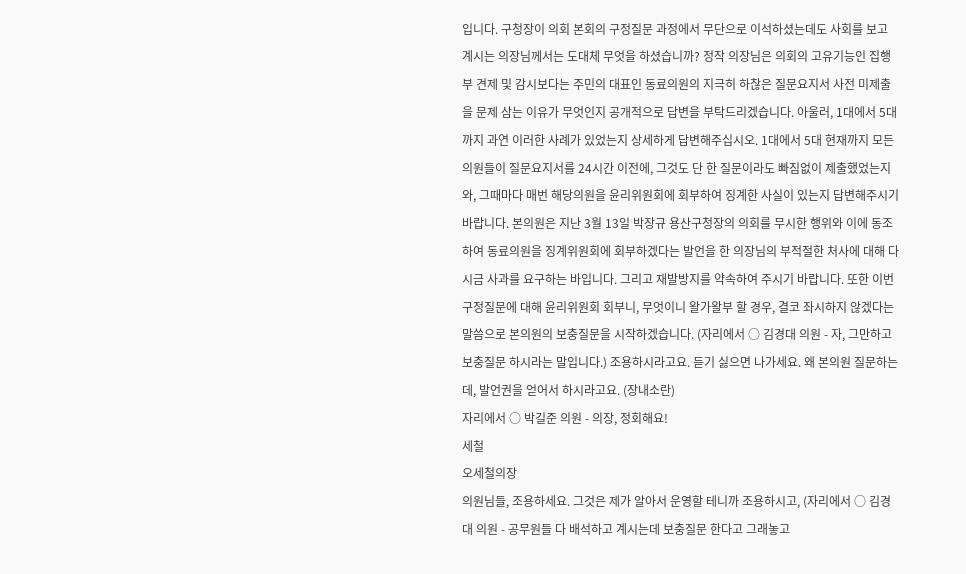입니다. 구청장이 의회 본회의 구정질문 과정에서 무단으로 이석하셨는데도 사회를 보고 계시는 의장님께서는 도대체 무엇을 하셨습니까? 정작 의장님은 의회의 고유기능인 집행부 견제 및 감시보다는 주민의 대표인 동료의원의 지극히 하찮은 질문요지서 사전 미제출을 문제 삼는 이유가 무엇인지 공개적으로 답변을 부탁드리겠습니다. 아울러, 1대에서 5대까지 과연 이러한 사례가 있었는지 상세하게 답변해주십시오. 1대에서 5대 현재까지 모든 의원들이 질문요지서를 24시간 이전에, 그것도 단 한 질문이라도 빠짐없이 제출했었는지와, 그때마다 매번 해당의원을 윤리위원회에 회부하여 징계한 사실이 있는지 답변해주시기 바랍니다. 본의원은 지난 3월 13일 박장규 용산구청장의 의회를 무시한 행위와 이에 동조하여 동료의원을 징계위원회에 회부하겠다는 발언을 한 의장님의 부적절한 처사에 대해 다시금 사과를 요구하는 바입니다. 그리고 재발방지를 약속하여 주시기 바랍니다. 또한 이번 구정질문에 대해 윤리위원회 회부니, 무엇이니 왈가왈부 할 경우, 결코 좌시하지 않겠다는 말씀으로 본의원의 보충질문을 시작하겠습니다. (자리에서 ○ 김경대 의원 - 자, 그만하고 보충질문 하시라는 말입니다.) 조용하시라고요. 듣기 싫으면 나가세요. 왜 본의원 질문하는데, 발언권을 얻어서 하시라고요. (장내소란)
자리에서 ○ 박길준 의원 - 의장, 정회해요!
세철
오세철의장
의원님들, 조용하세요. 그것은 제가 알아서 운영할 테니까 조용하시고, (자리에서 ○ 김경대 의원 - 공무원들 다 배석하고 계시는데 보충질문 한다고 그래놓고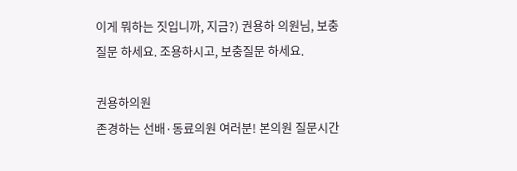이게 뭐하는 짓입니까, 지금?) 권용하 의원님, 보충질문 하세요. 조용하시고, 보충질문 하세요.

권용하의원
존경하는 선배·동료의원 여러분! 본의원 질문시간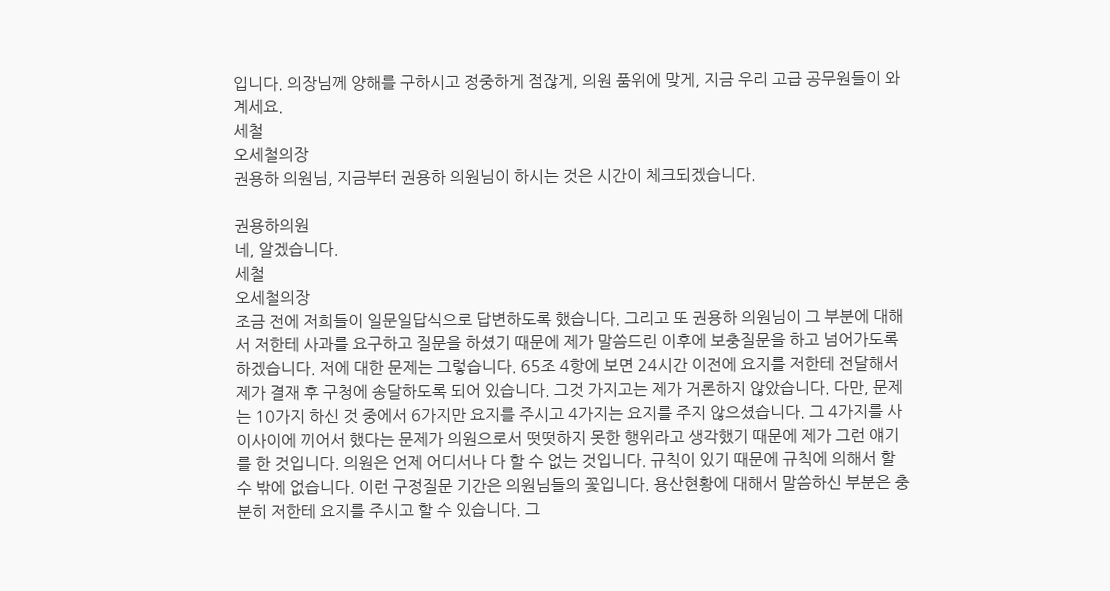입니다. 의장님께 양해를 구하시고 정중하게 점잖게, 의원 품위에 맞게, 지금 우리 고급 공무원들이 와 계세요.
세철
오세철의장
권용하 의원님, 지금부터 권용하 의원님이 하시는 것은 시간이 체크되겠습니다.

권용하의원
네, 알겠습니다.
세철
오세철의장
조금 전에 저희들이 일문일답식으로 답변하도록 했습니다. 그리고 또 권용하 의원님이 그 부분에 대해서 저한테 사과를 요구하고 질문을 하셨기 때문에 제가 말씀드린 이후에 보충질문을 하고 넘어가도록 하겠습니다. 저에 대한 문제는 그렇습니다. 65조 4항에 보면 24시간 이전에 요지를 저한테 전달해서 제가 결재 후 구청에 송달하도록 되어 있습니다. 그것 가지고는 제가 거론하지 않았습니다. 다만, 문제는 10가지 하신 것 중에서 6가지만 요지를 주시고 4가지는 요지를 주지 않으셨습니다. 그 4가지를 사이사이에 끼어서 했다는 문제가 의원으로서 떳떳하지 못한 행위라고 생각했기 때문에 제가 그런 얘기를 한 것입니다. 의원은 언제 어디서나 다 할 수 없는 것입니다. 규칙이 있기 때문에 규칙에 의해서 할 수 밖에 없습니다. 이런 구정질문 기간은 의원님들의 꽃입니다. 용산현황에 대해서 말씀하신 부분은 충분히 저한테 요지를 주시고 할 수 있습니다. 그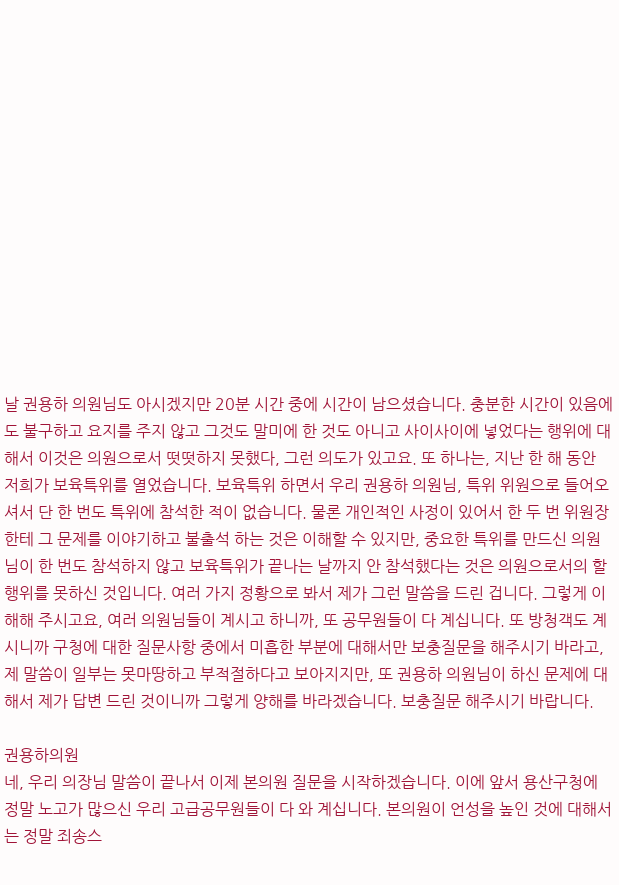날 권용하 의원님도 아시겠지만 20분 시간 중에 시간이 남으셨습니다. 충분한 시간이 있음에도 불구하고 요지를 주지 않고 그것도 말미에 한 것도 아니고 사이사이에 넣었다는 행위에 대해서 이것은 의원으로서 떳떳하지 못했다, 그런 의도가 있고요. 또 하나는, 지난 한 해 동안 저희가 보육특위를 열었습니다. 보육특위 하면서 우리 권용하 의원님, 특위 위원으로 들어오셔서 단 한 번도 특위에 참석한 적이 없습니다. 물론 개인적인 사정이 있어서 한 두 번 위원장한테 그 문제를 이야기하고 불출석 하는 것은 이해할 수 있지만, 중요한 특위를 만드신 의원님이 한 번도 참석하지 않고 보육특위가 끝나는 날까지 안 참석했다는 것은 의원으로서의 할 행위를 못하신 것입니다. 여러 가지 정황으로 봐서 제가 그런 말씀을 드린 겁니다. 그렇게 이해해 주시고요, 여러 의원님들이 계시고 하니까, 또 공무원들이 다 계십니다. 또 방청객도 계시니까 구청에 대한 질문사항 중에서 미흡한 부분에 대해서만 보충질문을 해주시기 바라고, 제 말씀이 일부는 못마땅하고 부적절하다고 보아지지만, 또 권용하 의원님이 하신 문제에 대해서 제가 답변 드린 것이니까 그렇게 양해를 바라겠습니다. 보충질문 해주시기 바랍니다.

권용하의원
네, 우리 의장님 말씀이 끝나서 이제 본의원 질문을 시작하겠습니다. 이에 앞서 용산구청에 정말 노고가 많으신 우리 고급공무원들이 다 와 계십니다. 본의원이 언성을 높인 것에 대해서는 정말 죄송스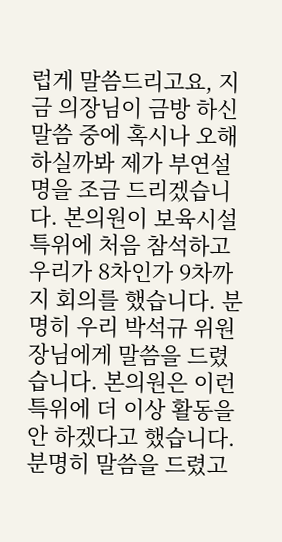럽게 말씀드리고요, 지금 의장님이 금방 하신 말씀 중에 혹시나 오해하실까봐 제가 부연설명을 조금 드리겠습니다. 본의원이 보육시설특위에 처음 참석하고 우리가 8차인가 9차까지 회의를 했습니다. 분명히 우리 박석규 위원장님에게 말씀을 드렸습니다. 본의원은 이런 특위에 더 이상 활동을 안 하겠다고 했습니다. 분명히 말씀을 드렸고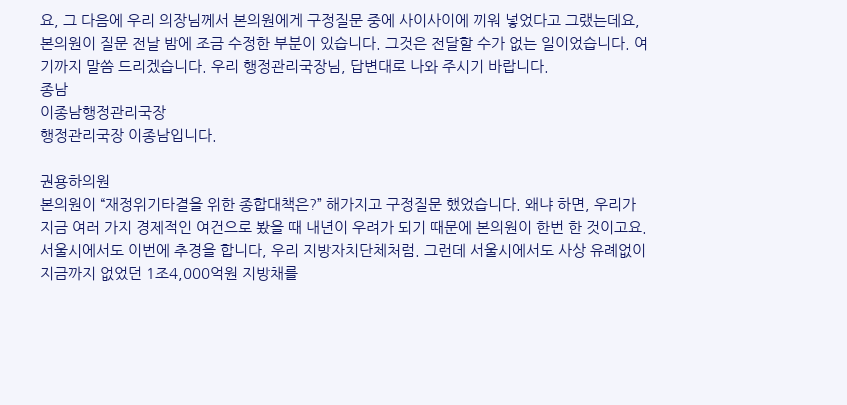요, 그 다음에 우리 의장님께서 본의원에게 구정질문 중에 사이사이에 끼워 넣었다고 그랬는데요, 본의원이 질문 전날 밤에 조금 수정한 부분이 있습니다. 그것은 전달할 수가 없는 일이었습니다. 여기까지 말씀 드리겠습니다. 우리 행정관리국장님, 답변대로 나와 주시기 바랍니다.
종남
이종남행정관리국장
행정관리국장 이종남입니다.

권용하의원
본의원이 “재정위기타결을 위한 종합대책은?” 해가지고 구정질문 했었습니다. 왜냐 하면, 우리가 지금 여러 가지 경제적인 여건으로 봤을 때 내년이 우려가 되기 때문에 본의원이 한번 한 것이고요. 서울시에서도 이번에 추경을 합니다, 우리 지방자치단체처럼. 그런데 서울시에서도 사상 유례없이 지금까지 없었던 1조4,000억원 지방채를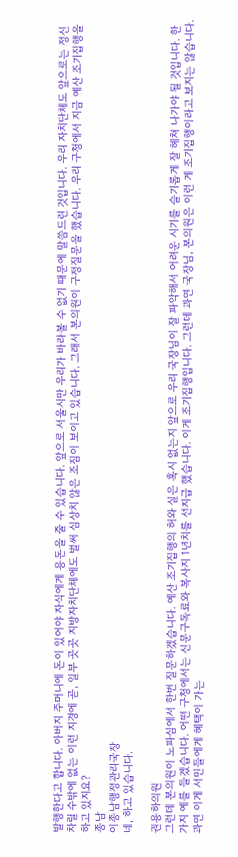발행한다고 합니다. 아버지 주머니에 돈이 있어야 자식에게 용돈을 줄 수 있습니다. 앞으로 서울시만 우리가 바라볼 수 없기 때문에 말씀드린 것입니다. 우리 자치단체도 앞으로는 정신 차릴 수밖에 없는 이런 지경에 곧, 일부 곳곳 지방자치단체에도 벌써 심상치 않은 조짐이 보이고 있습니다. 그래서 본의원이 구정질문을 했습니다. 우리 구청에서 지금 예산 조기집행을 하고 있지요?
종남
이종남행정관리국장
네, 하고 있습니다.

권용하의원
그런데 본의원이 노파심에서 한번 질문하겠습니다. 예산 조기집행의 허와 실은 혹시 없는지 앞으로 우리 국장님이 잘 파악해서 어려운 시기를 슬기롭게 잘 헤쳐 나가야 될 것입니다. 한 가지 예를 들겠습니다. 어떤 구청에서는 신문구독료와 복사지 1년치를 선지급 했습니다. 이게 조기집행입니다. 그런데 과연 국장님, 본의원은 이런 게 조기집행이라고 보지는 않습니다. 과연 이게 서민들에게 혜택이 가는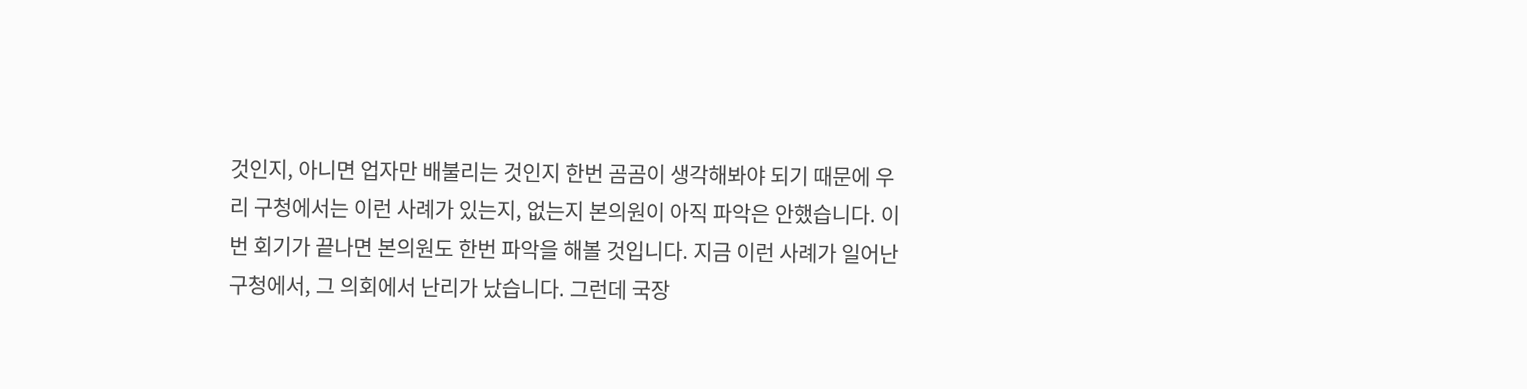것인지, 아니면 업자만 배불리는 것인지 한번 곰곰이 생각해봐야 되기 때문에 우리 구청에서는 이런 사례가 있는지, 없는지 본의원이 아직 파악은 안했습니다. 이번 회기가 끝나면 본의원도 한번 파악을 해볼 것입니다. 지금 이런 사례가 일어난 구청에서, 그 의회에서 난리가 났습니다. 그런데 국장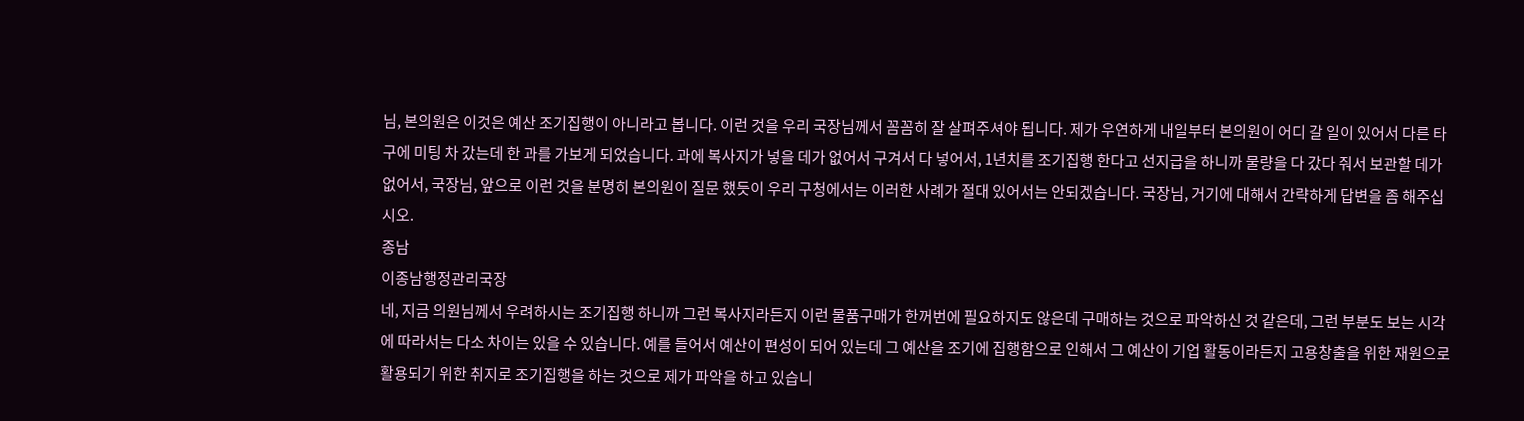님, 본의원은 이것은 예산 조기집행이 아니라고 봅니다. 이런 것을 우리 국장님께서 꼼꼼히 잘 살펴주셔야 됩니다. 제가 우연하게 내일부터 본의원이 어디 갈 일이 있어서 다른 타구에 미팅 차 갔는데 한 과를 가보게 되었습니다. 과에 복사지가 넣을 데가 없어서 구겨서 다 넣어서, 1년치를 조기집행 한다고 선지급을 하니까 물량을 다 갔다 줘서 보관할 데가 없어서, 국장님, 앞으로 이런 것을 분명히 본의원이 질문 했듯이 우리 구청에서는 이러한 사례가 절대 있어서는 안되겠습니다. 국장님, 거기에 대해서 간략하게 답변을 좀 해주십시오.
종남
이종남행정관리국장
네, 지금 의원님께서 우려하시는 조기집행 하니까 그런 복사지라든지 이런 물품구매가 한꺼번에 필요하지도 않은데 구매하는 것으로 파악하신 것 같은데, 그런 부분도 보는 시각에 따라서는 다소 차이는 있을 수 있습니다. 예를 들어서 예산이 편성이 되어 있는데 그 예산을 조기에 집행함으로 인해서 그 예산이 기업 활동이라든지 고용창출을 위한 재원으로 활용되기 위한 취지로 조기집행을 하는 것으로 제가 파악을 하고 있습니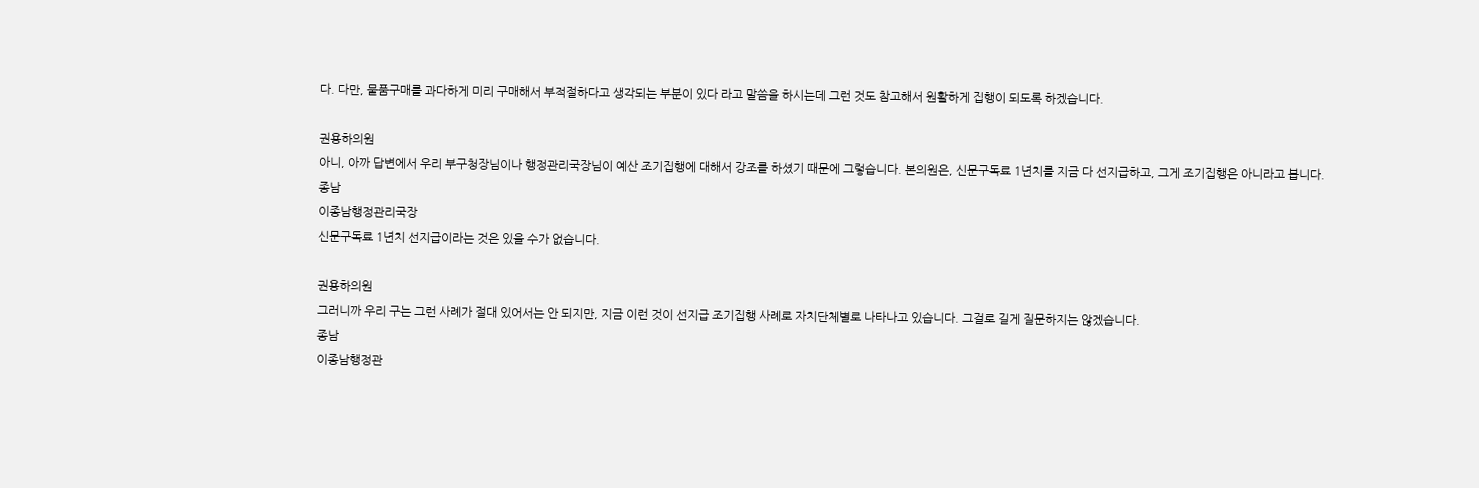다. 다만, 물품구매를 과다하게 미리 구매해서 부적절하다고 생각되는 부분이 있다 라고 말씀을 하시는데 그런 것도 참고해서 원활하게 집행이 되도록 하겠습니다.

권용하의원
아니, 아까 답변에서 우리 부구청장님이나 행정관리국장님이 예산 조기집행에 대해서 강조를 하셨기 때문에 그렇습니다. 본의원은, 신문구독료 1년치를 지금 다 선지급하고, 그게 조기집행은 아니라고 봅니다.
종남
이종남행정관리국장
신문구독료 1년치 선지급이라는 것은 있을 수가 없습니다.

권용하의원
그러니까 우리 구는 그런 사례가 절대 있어서는 안 되지만, 지금 이런 것이 선지급 조기집행 사례로 자치단체별로 나타나고 있습니다. 그걸로 길게 질문하지는 않겠습니다.
종남
이종남행정관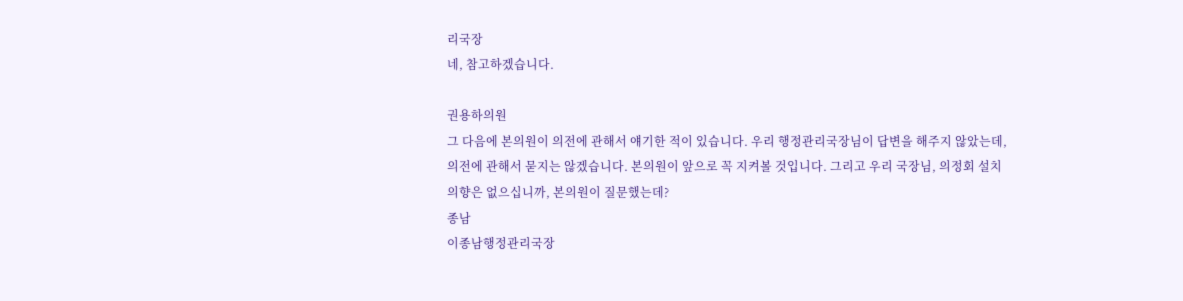리국장
네, 참고하겠습니다.

권용하의원
그 다음에 본의원이 의전에 관해서 얘기한 적이 있습니다. 우리 행정관리국장님이 답변을 해주지 않았는데, 의전에 관해서 묻지는 않겠습니다. 본의원이 앞으로 꼭 지켜볼 것입니다. 그리고 우리 국장님, 의정회 설치 의향은 없으십니까, 본의원이 질문했는데?
종남
이종남행정관리국장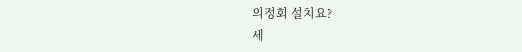의정회 설치요?
세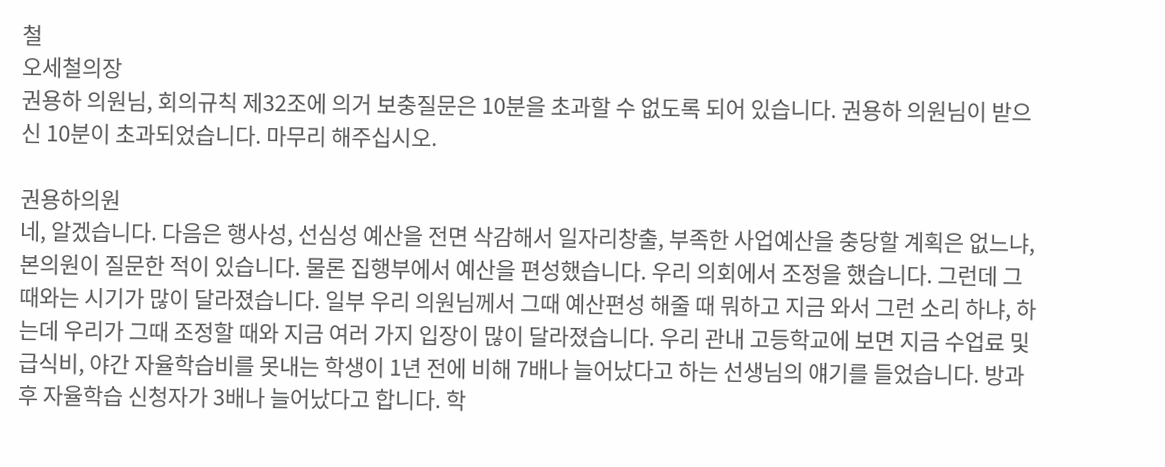철
오세철의장
권용하 의원님, 회의규칙 제32조에 의거 보충질문은 10분을 초과할 수 없도록 되어 있습니다. 권용하 의원님이 받으신 10분이 초과되었습니다. 마무리 해주십시오.

권용하의원
네, 알겠습니다. 다음은 행사성, 선심성 예산을 전면 삭감해서 일자리창출, 부족한 사업예산을 충당할 계획은 없느냐, 본의원이 질문한 적이 있습니다. 물론 집행부에서 예산을 편성했습니다. 우리 의회에서 조정을 했습니다. 그런데 그때와는 시기가 많이 달라졌습니다. 일부 우리 의원님께서 그때 예산편성 해줄 때 뭐하고 지금 와서 그런 소리 하냐, 하는데 우리가 그때 조정할 때와 지금 여러 가지 입장이 많이 달라졌습니다. 우리 관내 고등학교에 보면 지금 수업료 및 급식비, 야간 자율학습비를 못내는 학생이 1년 전에 비해 7배나 늘어났다고 하는 선생님의 얘기를 들었습니다. 방과 후 자율학습 신청자가 3배나 늘어났다고 합니다. 학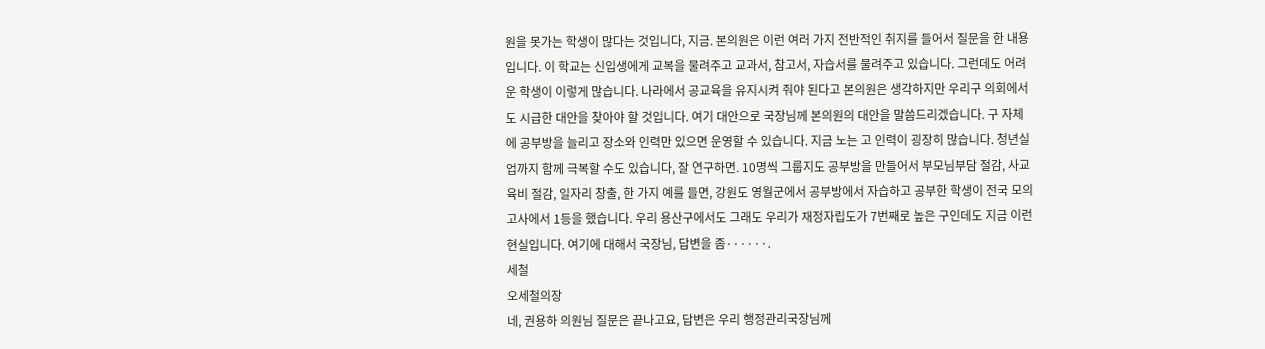원을 못가는 학생이 많다는 것입니다, 지금. 본의원은 이런 여러 가지 전반적인 취지를 들어서 질문을 한 내용입니다. 이 학교는 신입생에게 교복을 물려주고 교과서, 참고서, 자습서를 물려주고 있습니다. 그런데도 어려운 학생이 이렇게 많습니다. 나라에서 공교육을 유지시켜 줘야 된다고 본의원은 생각하지만 우리구 의회에서도 시급한 대안을 찾아야 할 것입니다. 여기 대안으로 국장님께 본의원의 대안을 말씀드리겠습니다. 구 자체에 공부방을 늘리고 장소와 인력만 있으면 운영할 수 있습니다. 지금 노는 고 인력이 굉장히 많습니다. 청년실업까지 함께 극복할 수도 있습니다, 잘 연구하면. 10명씩 그룹지도 공부방을 만들어서 부모님부담 절감, 사교육비 절감, 일자리 창출, 한 가지 예를 들면, 강원도 영월군에서 공부방에서 자습하고 공부한 학생이 전국 모의고사에서 1등을 했습니다. 우리 용산구에서도 그래도 우리가 재정자립도가 7번째로 높은 구인데도 지금 이런 현실입니다. 여기에 대해서 국장님, 답변을 좀······.
세철
오세철의장
네, 권용하 의원님 질문은 끝나고요, 답변은 우리 행정관리국장님께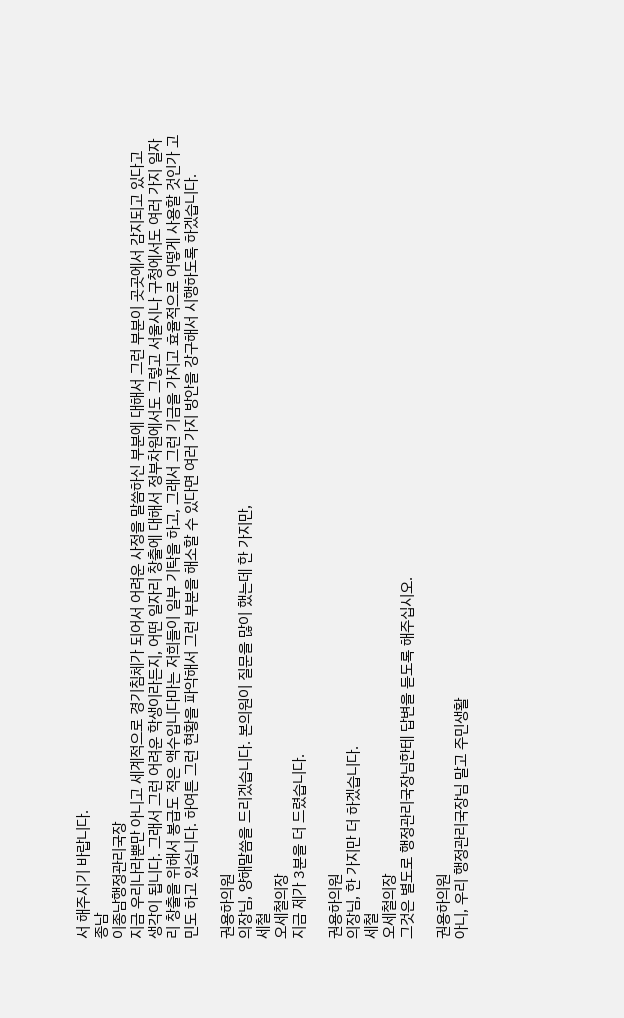서 해주시기 바랍니다.
종남
이종남행정관리국장
지금 우리나라뿐만 아니고 세계적으로 경기침체가 되어서 어려운 사정을 말씀하신 부분에 대해서 그런 부분이 곳곳에서 감지되고 있다고 생각이 됩니다. 그래서 그런 어려운 학생이라든지, 어떤 일자리 창출에 대해서 정부차원에서도 그렇고 서울시나 구청에서도 여러 가지 일자리 창출을 위해서 봉급도 적은 액수입니다마는 저희들이 일부 기탁을 하고, 그래서 그런 기금을 가지고 효율적으로 어떻게 사용할 것인가 고민도 하고 있습니다. 하여튼 그런 현황을 파악해서 그런 부분을 해소할 수 있다면 여러 가지 방안을 강구해서 시행하도록 하겠습니다.

권용하의원
의장님, 양해말씀을 드리겠습니다. 본의원이 질문을 많이 했는데 한 가지만,
세철
오세철의장
지금 제가 3분을 더 드렸습니다.

권용하의원
의장님, 한 가지만 더 하겠습니다.
세철
오세철의장
그것은 별도로 행정관리국장님한테 답변을 듣도록 해주십시오.

권용하의원
아니, 우리 행정관리국장님 말고 주민생활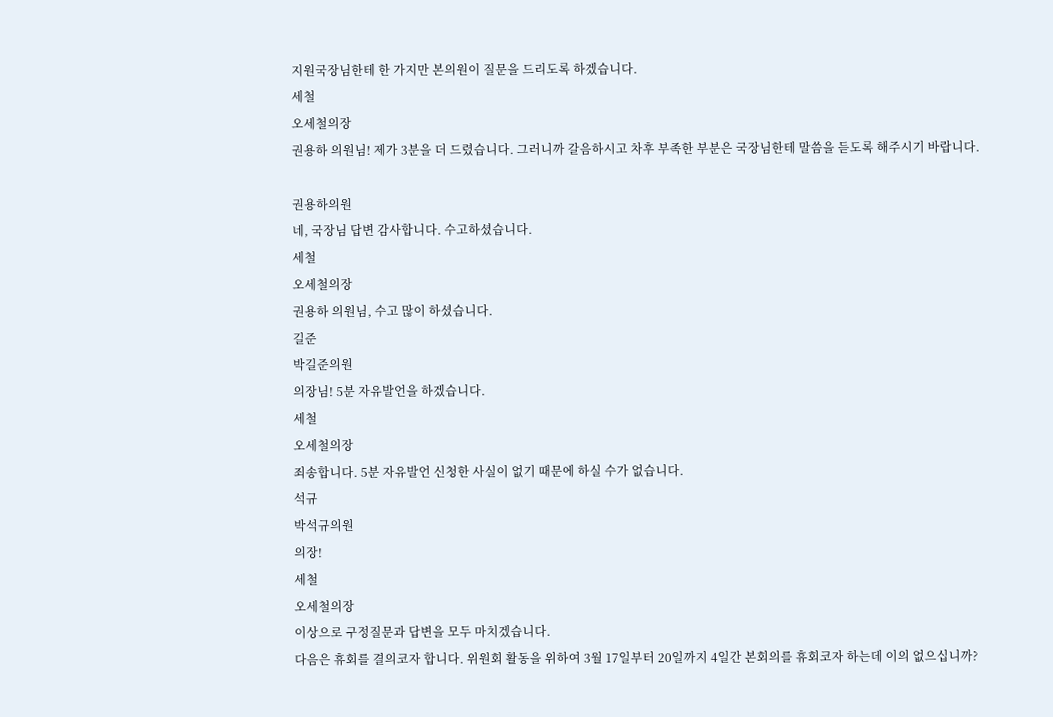지원국장님한테 한 가지만 본의원이 질문을 드리도록 하겠습니다.
세철
오세철의장
권용하 의원님! 제가 3분을 더 드렸습니다. 그러니까 갈음하시고 차후 부족한 부분은 국장님한테 말씀을 듣도록 해주시기 바랍니다.

권용하의원
네, 국장님 답변 감사합니다. 수고하셨습니다.
세철
오세철의장
권용하 의원님, 수고 많이 하셨습니다.
길준
박길준의원
의장님! 5분 자유발언을 하겠습니다.
세철
오세철의장
죄송합니다. 5분 자유발언 신청한 사실이 없기 때문에 하실 수가 없습니다.
석규
박석규의원
의장!
세철
오세철의장
이상으로 구정질문과 답변을 모두 마치겠습니다.
다음은 휴회를 결의코자 합니다. 위원회 활동을 위하여 3월 17일부터 20일까지 4일간 본회의를 휴회코자 하는데 이의 없으십니까?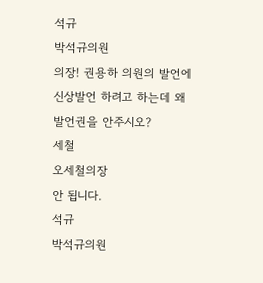석규
박석규의원
의장! 권용하 의원의 발언에 신상발언 하려고 하는데 왜 발언권을 안주시오?
세철
오세철의장
안 됩니다.
석규
박석규의원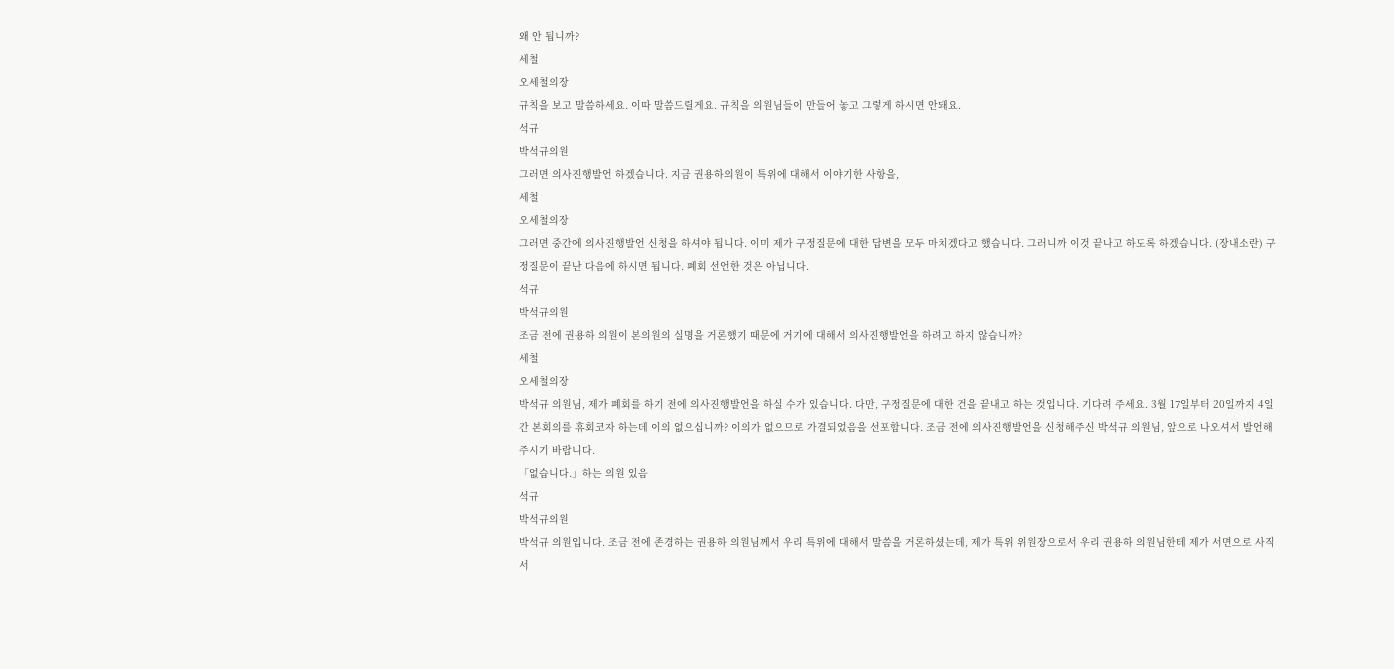왜 안 됩니까?
세철
오세철의장
규칙을 보고 말씀하세요. 이따 말씀드릴게요. 규칙을 의원님들이 만들어 놓고 그렇게 하시면 안돼요.
석규
박석규의원
그러면 의사진행발언 하겠습니다. 지금 권용하의원이 특위에 대해서 이야기한 사항을,
세철
오세철의장
그러면 중간에 의사진행발언 신청을 하셔야 됩니다. 이미 제가 구정질문에 대한 답변을 모두 마치겠다고 했습니다. 그러니까 이것 끝나고 하도록 하겠습니다. (장내소란) 구정질문이 끝난 다음에 하시면 됩니다. 폐회 선언한 것은 아닙니다.
석규
박석규의원
조금 전에 권용하 의원이 본의원의 실명을 거론했기 때문에 거기에 대해서 의사진행발언을 하려고 하지 않습니까?
세철
오세철의장
박석규 의원님, 제가 폐회를 하기 전에 의사진행발언을 하실 수가 있습니다. 다만, 구정질문에 대한 건을 끝내고 하는 것입니다. 기다려 주세요. 3월 17일부터 20일까지 4일간 본회의를 휴회코자 하는데 이의 없으십니까? 이의가 없으므로 가결되었음을 선포합니다. 조금 전에 의사진행발언을 신청해주신 박석규 의원님, 앞으로 나오셔서 발언해주시기 바랍니다.
「없습니다.」하는 의원 있음
석규
박석규의원
박석규 의원입니다. 조금 전에 존경하는 권용하 의원님께서 우리 특위에 대해서 말씀을 거론하셨는데, 제가 특위 위원장으로서 우리 권용하 의원님한테 제가 서면으로 사직서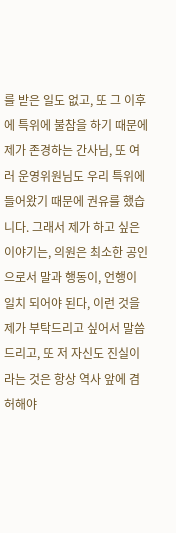를 받은 일도 없고, 또 그 이후에 특위에 불참을 하기 때문에 제가 존경하는 간사님, 또 여러 운영위원님도 우리 특위에 들어왔기 때문에 권유를 했습니다. 그래서 제가 하고 싶은 이야기는, 의원은 최소한 공인으로서 말과 행동이, 언행이 일치 되어야 된다, 이런 것을 제가 부탁드리고 싶어서 말씀드리고, 또 저 자신도 진실이라는 것은 항상 역사 앞에 겸허해야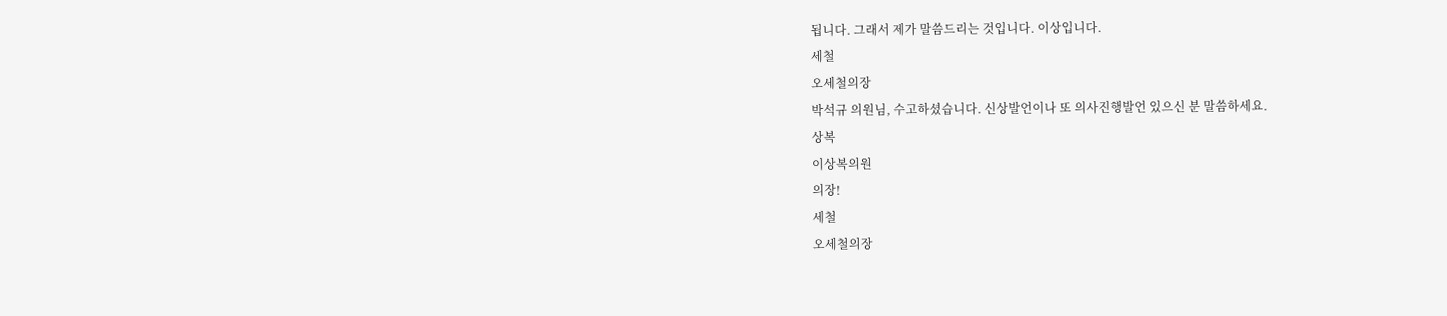됩니다. 그래서 제가 말씀드리는 것입니다. 이상입니다.
세철
오세철의장
박석규 의원님, 수고하셨습니다. 신상발언이나 또 의사진행발언 있으신 분 말씀하세요.
상복
이상복의원
의장!
세철
오세철의장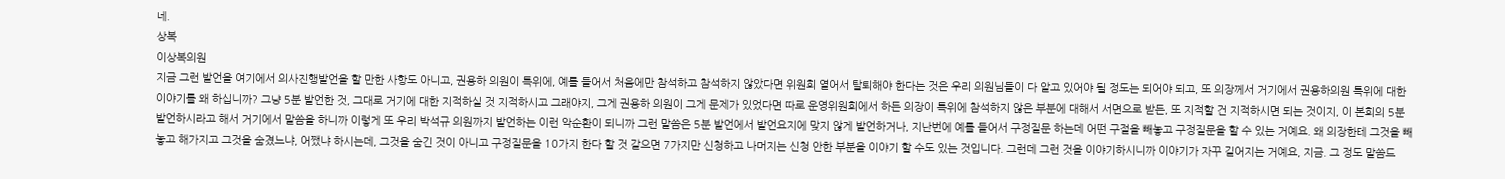네.
상복
이상복의원
지금 그런 발언을 여기에서 의사진행발언을 할 만한 사항도 아니고, 권용하 의원이 특위에, 예를 들어서 처음에만 참석하고 참석하지 않았다면 위원회 열어서 탈퇴해야 한다는 것은 우리 의원님들이 다 알고 있어야 될 정도는 되어야 되고, 또 의장께서 거기에서 권용하의원 특위에 대한 이야기를 왜 하십니까? 그냥 5분 발언한 것, 그대로 거기에 대한 지적하실 것 지적하시고 그래야지, 그게 권용하 의원이 그게 문제가 있었다면 따로 운영위원회에서 하든 의장이 특위에 참석하지 않은 부분에 대해서 서면으로 받든, 또 지적할 건 지적하시면 되는 것이지, 이 본회의 5분 발언하시라고 해서 거기에서 말씀을 하니까 이렇게 또 우리 박석규 의원까지 발언하는 이런 악순환이 되니까 그런 말씀은 5분 발언에서 발언요지에 맞지 않게 발언하거나, 지난번에 예를 들어서 구정질문 하는데 어떤 구절을 빼놓고 구정질문을 할 수 있는 거예요. 왜 의장한테 그것을 빼놓고 해가지고 그것을 숨겼느냐, 어쨌냐 하시는데, 그것을 숨긴 것이 아니고 구정질문을 10가지 한다 할 것 같으면 7가지만 신청하고 나머지는 신청 안한 부분을 이야기 할 수도 있는 것입니다. 그런데 그런 것을 이야기하시니까 이야기가 자꾸 길어지는 거예요, 지금. 그 정도 말씀드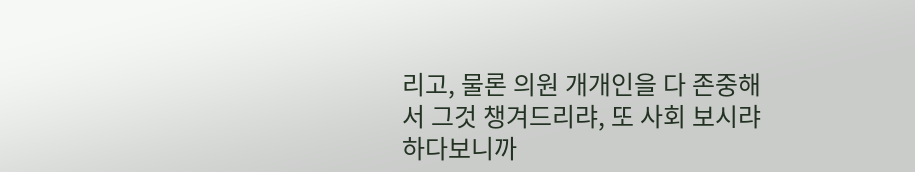리고, 물론 의원 개개인을 다 존중해서 그것 챙겨드리랴, 또 사회 보시랴 하다보니까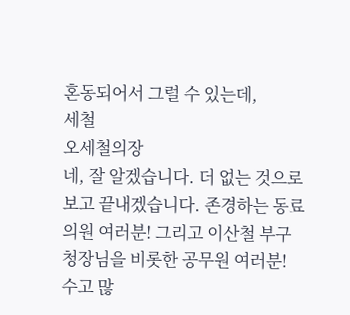혼동되어서 그럴 수 있는데,
세철
오세철의장
네, 잘 알겠습니다. 더 없는 것으로 보고 끝내겠습니다. 존경하는 동료의원 여러분! 그리고 이산철 부구청장님을 비롯한 공무원 여러분! 수고 많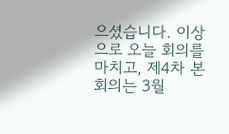으셨습니다. 이상으로 오늘 회의를 마치고, 제4차 본회의는 3월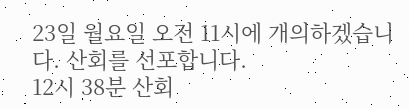23일 월요일 오전 11시에 개의하겠습니다. 산회를 선포합니다.
12시 38분 산회